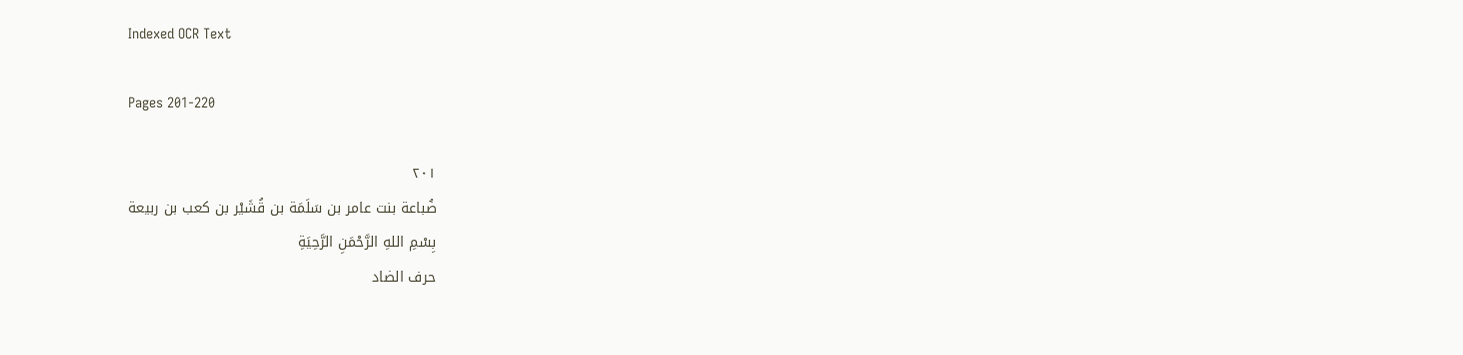Indexed OCR Text

Pages 201-220

٢٠١
ضُباعة بنت عامر بن سَلَمَة بن قُشَيْر بن كعب بن ربيعة
بِسْمِ اللهِ الرَّحْمَنِ الرَّحِيَةِ
حرف الضاد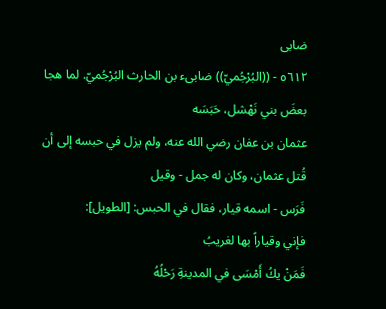ضابى
٥٦١٢ - ((البُرْجُميّ)) ضابىء بن الحارث البُرْجُميّ. لما هجا بعضَ بني نَهْشل، حَبَسَه
عثمان بن عفان رضي الله عنه، ولم يزل في حبسه إلى أن قُتل عثمان، وكان له جمل - وقیل
فَرَس - اسمه قيار، فقال في الحبس: [الطويل]:
فإني وقياراً بها لغريبُ
فَمَنْ يكُ أَمْسَى في المدينةِ رَحْلُهُ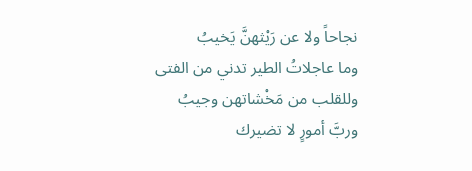نجاحاً ولا عن رَيْثهنَّ يَخیبُ
وما عاجلاتُ الطير تدني من الفتى
وللقلب من مَخْشاتهن وجيبُ
وربَّ أمورٍ لا تضيرك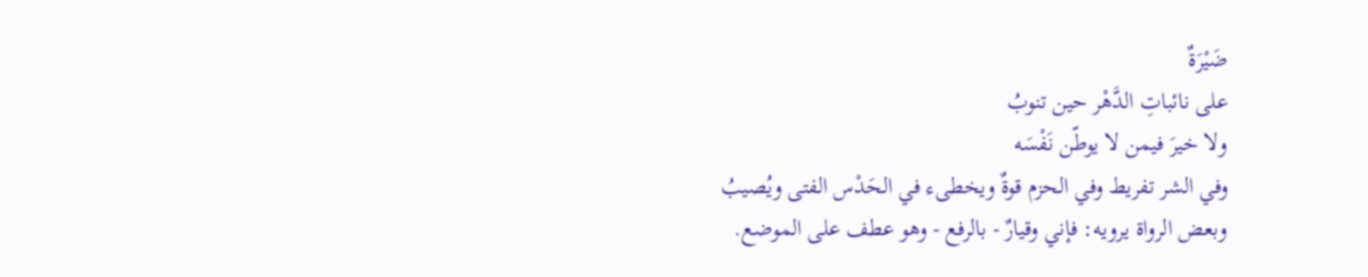ضَيْرَةٌ
على نائباتِ الدَّهْر حين تنوبُ
ولا خيرَ فيمن لا يوطّن نَفْسَه
وفي الشر تفريط وفي الحزم قوةٌ ويخطىء في الحَدْس الفتى ويُصيبُ
وبعض الرواة يرويه: فإني وقيارٌ - بالرفع - وهو عطف على الموضع.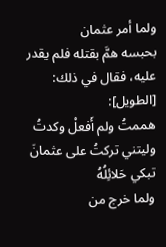ولما أمر عثمان
بحبسه همَّ بقتله فلم يقدر عليه، فقال في ذلك: [الطويل]:
هممتُ ولم أَفعلْ وكدتُ وليتني تركتُ على عثمانَ تبكي حَلائِلُهُ
ولما خرج من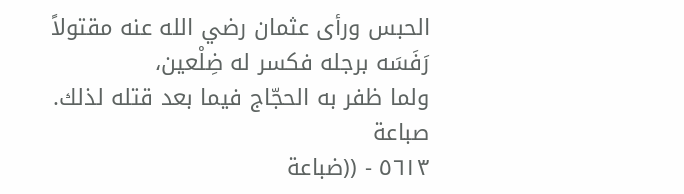الحبس ورأى عثمان رضي الله عنه مقتولاً رَفَسَه برجله فكسر له ضِلْعين،
ولما ظفر به الحجّاج فيما بعد قتله لذلك.
صباعة
٥٦١٣ - ((ضباعة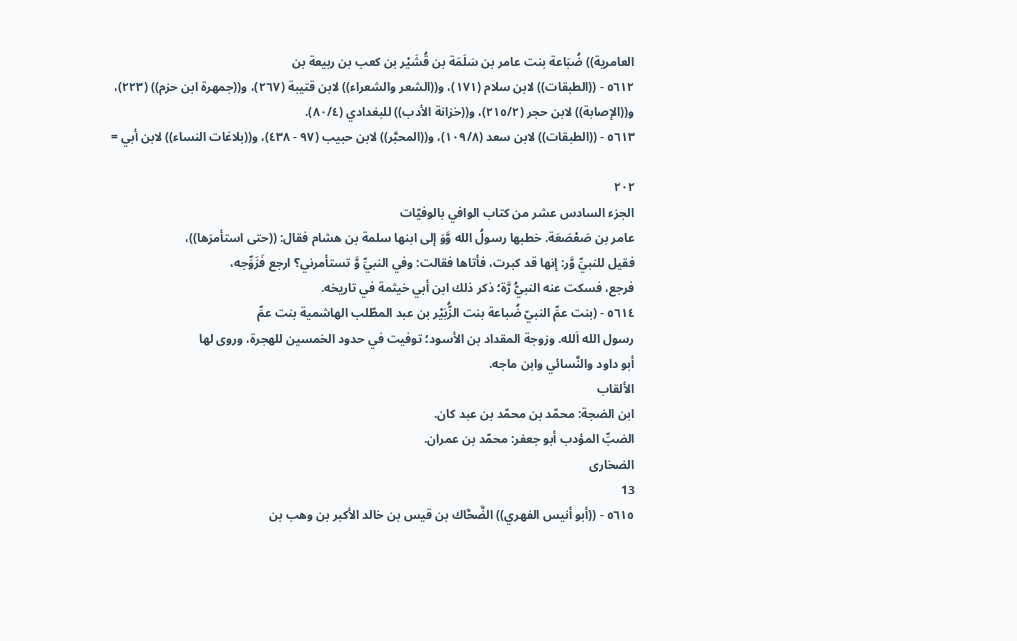العامرية)) ضُبَاعة بنت عامر بن سَلَمَة بن قُشَيْر بن كعب بن ربيعة بن
٥٦١٢ - ((الطبقات)) لابن سلام (١٧١)، و((الشعر والشعراء)) لابن قتيبة (٢٦٧)، و((جمهرة ابن حزم)) (٢٢٣)،
و((الإصابة)) لابن حجر (٢١٥/٢)، و((خزانة الأدب)) للبغدادي (٨٠/٤).
٥٦١٣ - ((الطبقات)) لابن سعد (١٠٩/٨)، و((المحبَّر)) لابن حبيب (٩٧ - ٤٣٨)، و((بلاغات النساء)) لابن أبي =

٢٠٢
الجزء السادس عشر من كتاب الوافي بالوفيّات
عامر بن صَعْصَعَة. خطبها رسولُ الله وَّوَ إلى ابنها سلمة بن هشام فقال: ((حتى استأمرَها))،
فقيل للنبيِّ وَّر: إنها قد كبرت، فأتاها فقالت: وفي النبيِّ وَّ تستأمرني؟ ارجع فَزَوِّجه،
فرجع، فسكت عنه النبيُّ رَّة؛ ذكر ذلك ابن أبي خيثمة في تاريخه.
٥٦١٤ - (بنت عمِّ النبيّ ضُباعة بنت الزُّبَيْر بن عبد المطّلب الهاشمية بنت عمِّ
رسول الله اَلله. وزوجة المقداد بن الأسود؛ توفيت في حدود الخمسين للهجرة، وروى لها
أبو داود والنَّسائي وابن ماجه.
الألقاب
ابن الضجة: محمّد بن محمّد بن عبد کان.
الضبِّ المؤدب أبو جعفر: محمّد بن عمران.
الضخارى
13
٥٦١٥ - ((أبو أنيس الفهري)) الضَّحَّاك بن قيس بن خالد الأكبر بن وهب بن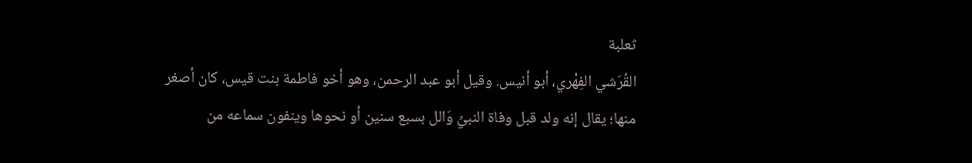ثعلبة
القُرَشي الفِهْري، أبو أنيس. وقيل أبو عبد الرحمن، وهو أخو فاطمة بنت قيس، كان أصغر
منها؛ يقال إنه ولد قبل وفاة النبيِّ وَالل بسبع سنين أو نحوها وينفون سماعه من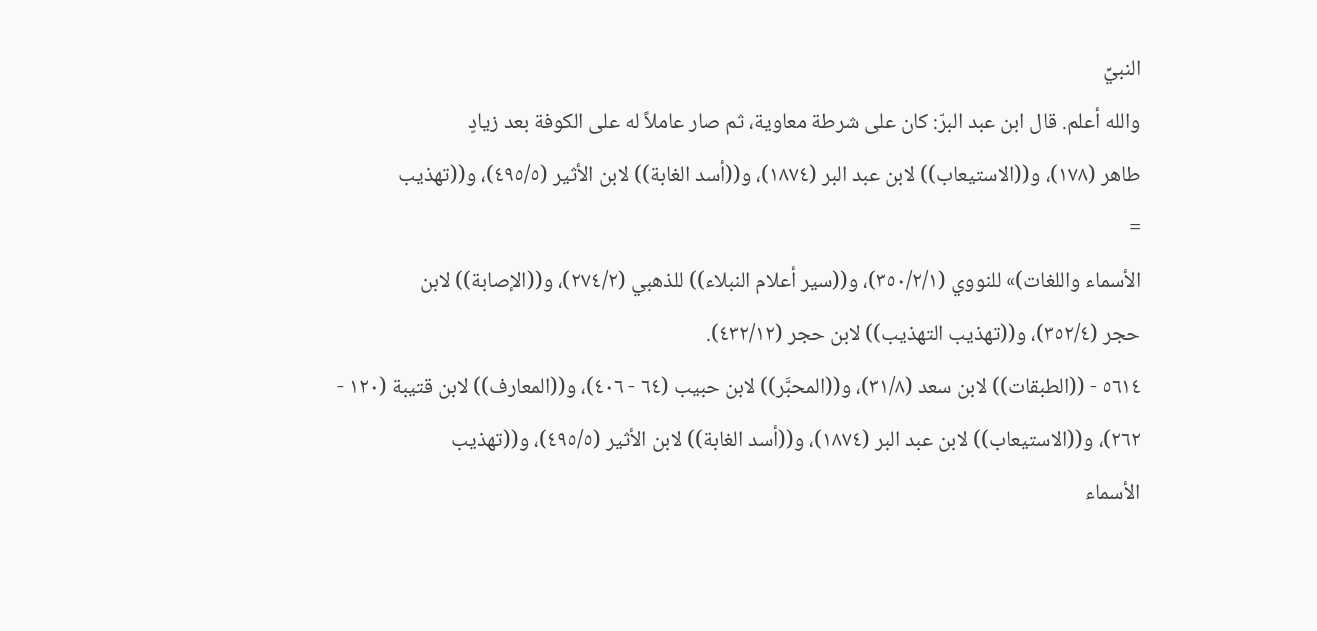النبيِّ
والله أعلم. قال ابن عبد البرّ: كان على شرطة معاوية، ثم صار عاملاً له على الكوفة بعد زيادٍ
طاهر (١٧٨)، و((الاستيعاب)) لابن عبد البر (١٨٧٤)، و((أسد الغابة)) لابن الأثير (٤٩٥/٥)، و((تهذيب
=
الأسماء واللغات)» للنووي (٣٥٠/٢/١)، و((سير أعلام النبلاء)) للذهبي (٢٧٤/٢)، و((الإصابة)) لابن
حجر (٣٥٢/٤)، و((تهذيب التهذيب)) لابن حجر (٤٣٢/١٢).
٥٦١٤ - ((الطبقات)) لابن سعد (٣١/٨)، و((المحبَّر)) لابن حبيب (٦٤ - ٤٠٦)، و((المعارف)) لابن قتيبة (١٢٠ -
٢٦٢)، و((الاستيعاب)) لابن عبد البر (١٨٧٤)، و((أسد الغابة)) لابن الأثير (٤٩٥/٥)، و((تهذيب
الأسماء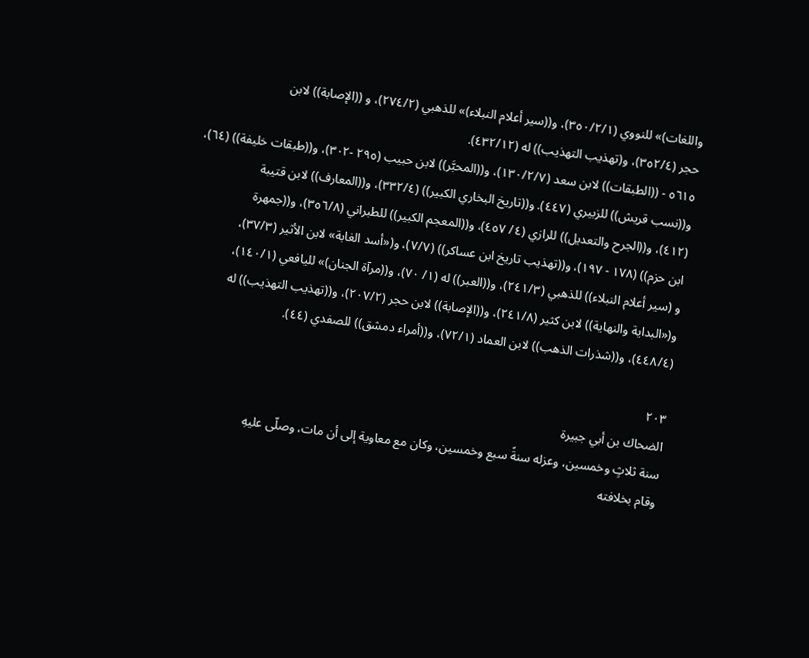واللغات)» للنووي (٣٥٠/٢/١)، و((سير أعلام النبلاء)» للذهبي (٢٧٤/٢)، و ((الإصابة)) لابن
حجر (٣٥٢/٤)، و(تهذيب التهذيب)) له (٤٣٢/١٢).
٥٦١٥ - ((الطبقات)) لابن سعد (١٣٠/٢/٧)، و((المحبَّر)) لابن حبيب (٢٩٥ -٣٠٢)، و((طبقات خليفة)) (٦٤)،
و((نسب قريش)) للزبيري (٤٤٧). و((تاريخ البخاري الكبير)) (٣٣٢/٤)، و((المعارف)) لابن قتيبة
(٤١٢)، و((الجرح والتعديل)) للرازي (٤/ ٤٥٧)، و((المعجم الكبير)) للطبراني (٣٥٦/٨)، و((جمهرة
ابن حزم)) (١٧٨ - ١٩٧)، و((تهذيب تاريخ ابن عساكر)) (٧/٧)، و(«أسد الغابة» لابن الأثير (٣٧/٣)،
و (سير أعلام النبلاء)) للذهبي (٢٤١/٣)، و((العبر)) له (١/ ٧٠)، و((مرآة الجنان)» لليافعي (١٤٠/١)،
و(«البداية والنهاية)) لابن كثير (٢٤١/٨)، و((الإصابة)) لابن حجر (٢٠٧/٢)، و((تهذيب التهذيب)) له
(٤٤٨/٤)، و((شذرات الذهب)) لابن العماد (٧٢/١)، و((أمراء دمشق)) للصفدي (٤٤).

٢٠٣
الضحاك بن أبي جبيرة
سنة ثلاثٍ وخمسين، وعزله سنةً سبع وخمسين، وكان مع معاوية إلى أن مات، وصلّى عليهِ
وقام بخلافته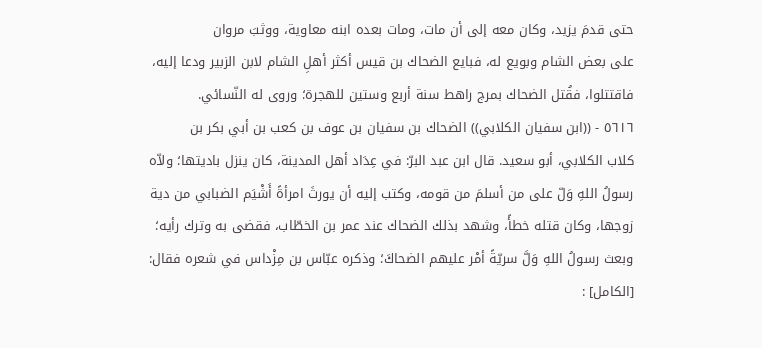حتى قدمَ يزيد، وكان معه إلى أن مات، ومات بعده ابنه معاوية، ووثبَ مروان
على بعض الشام وبويع له، فبايع الضحاك بن قيس أكثر أهلِ الشام لابن الزبير ودعا إليه،
فاقتتلوا، فقُتل الضحاك بمرج راهط سنة أربع وستين للهجرة؛ وروى له النّسائي.
٥٦١٦ - ((ابن سفيان الكلابي)) الضحاك بن سفيان بن عوف بن كعب بن أبي بكر بن
كلاب الكلابي، أبو سعيد. قال ابن عبد البرّ: في عِدَاد أهل المدينة، كان ينزل باديتها؛ ولاّه
رسولُ اللهِ وَلّ على من أسلمَ من قومه، وكتب إليه أن يورثَ امرأةً أَشْيَم الضبابي من دية
زوجها، وكان قتله خطأً، وشهد بذلك الضحاك عند عمر بن الخطّاب، فقضى به وترك رأیه؛
وبعث رسولُ اللهِ وَلَّ سريّةً أمْر عليهم الضحاكَ؛ وذكره عبّاس بن مِزْداس في شعره فقال:
[الكامل] :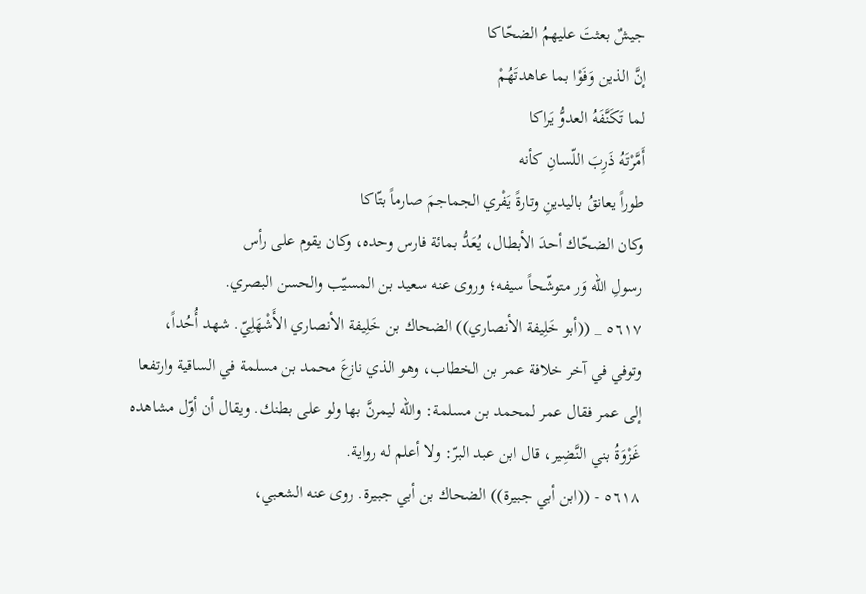جيشٌ بعثتَ عليهمُ الضحّاكا
إنَّ الذين وَفَوْا بما عاهدتَهُمْ
لما تَكَنَّفَهُ العدوُّ يَراكا
أَمَّرْتَهُ ذَرِبَ اللّسانِ كأنه
طوراً يعانقُ باليدينِ وتارةً يَفْري الجماجمَ صارماً بتّاكا
وكان الضحّاك أحدَ الأبطال، يُعَدُّ بمائة فارس وحده، وكان يقوم على رأس
رسولِ الله وَر متوشّحاً سيفه؛ وروى عنه سعيد بن المسيّب والحسن البصري.
٥٦١٧ _ ((أبو خَلِيفة الأنصاري)) الضحاك بن خَلِيفة الأنصاري الأَشْهَلِيّ. شهد أُحُداً،
وتوفي في آخر خلافة عمر بن الخطاب، وهو الذي نازعَ محمد بن مسلمة في الساقية وارتفعا
إلى عمر فقال عمر لمحمد بن مسلمة: والله ليمرنَّ بها ولو على بطنك. ويقال أن أوّل مشاهده
غَزْوَةُ بني النَّضِير، قال ابن عبد البرّ: ولا أعلم له رواية.
٥٦١٨ - ((ابن أبي جبيرة)) الضحاك بن أبي جبيرة. روى عنه الشعبي،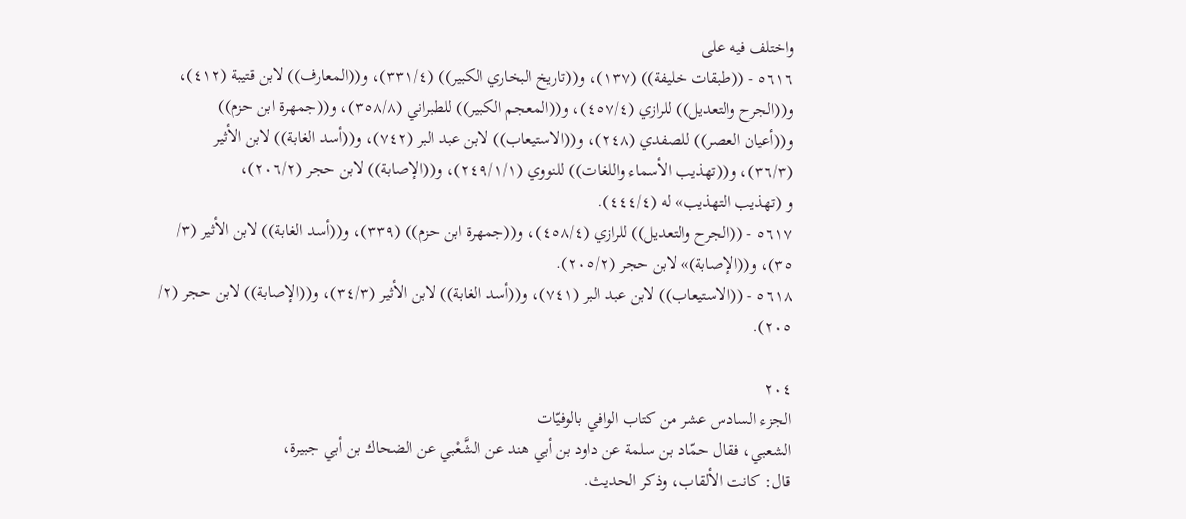واختلف فيه على
٥٦١٦ - ((طبقات خليفة)) (١٣٧)، و((تاريخ البخاري الكبير)) (٣٣١/٤)، و((المعارف)) لابن قتيبة (٤١٢)،
و((الجرح والتعديل)) للرازي (٤٥٧/٤)، و((المعجم الكبير)) للطبراني (٣٥٨/٨)، و((جمهرة ابن حزم))
و((أعيان العصر)) للصفدي (٢٤٨)، و((الاستيعاب)) لابن عبد البر (٧٤٢)، و((أسد الغابة)) لابن الأثير
(٣٦/٣)، و((تهذيب الأسماء واللغات)) للنووي (٢٤٩/١/١)، و((الإصابة)) لابن حجر (٢٠٦/٢)،
و (تهذيب التهذيب» له (٤٤٤/٤).
٥٦١٧ - ((الجرح والتعديل)) للرازي (٤٥٨/٤)، و((جمهرة ابن حزم)) (٣٣٩)، و((أسد الغابة)) لابن الأثير (٣/
٣٥)، و((الإصابة)» لابن حجر (٢٠٥/٢).
٥٦١٨ - ((الاستيعاب)) لابن عبد البر (٧٤١)، و((أسد الغابة)) لابن الأثير (٣٤/٣)، و((الإصابة)) لابن حجر (٢/
٢٠٥).

٢٠٤
الجزء السادس عشر من كتاب الوافي بالوفيّات
الشعبي، فقال حمّاد بن سلمة عن داود بن أبي هند عن الشَّعْبي عن الضحاك بن أبي جبيرة،
قال: كانت الألقاب، وذكر الحديث.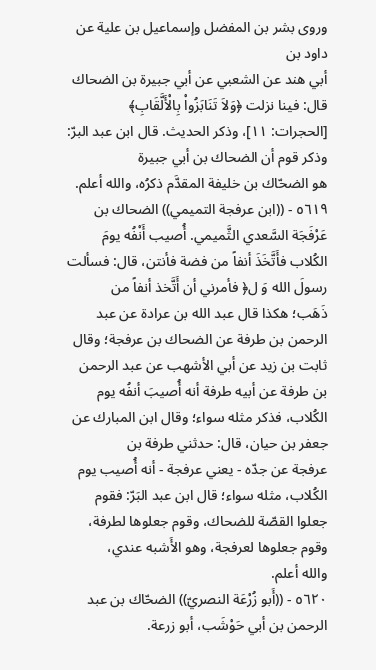وروى بشر بن المفضل وإسماعيل بن علية عن داود بن
أبي هند عن الشعبي عن أبي جبيرة بن الضحاك قال: فينا نزلت ﴿وَلاَ تَنَابَزُواْ بِالْأَلَّقَابِ﴾
[الحجرات: ١١]، وذكر الحديث. قال ابن عبد البرّ: وذكر قوم أن الضحاك بن أبي جبيرة
هو الضحّاك بن خليفة المقدَّم ذكرُه، والله أعلم.
٥٦١٩ - ((ابن عرفجة التميمي)) الضحاك بن عَرْفَجَة السَّعدي الثَّميمي. أُصيب أَنْفُه يومَ
الكُلاب فأَتَّخَذَ أنفاً من فضة فأنتن، قال: فسألت رسولَ الله وَ ل﴿ فأمرني أن أَتَّخذ أنفاً من
ذَهَب؛ هكذا قال عبد الله بن عرادة عن عبد الرحمن بن طرفة عن الضحاك بن عرفجة؛ وقال
ثابت بن زيد عن أبي الأشهب عن عبد الرحمن بن طرفة عن أبيه طرفة أنه أُصيبَ أنفُه يوم
الكُلاب، فذكر مثله سواء؛ وقال ابن المبارك عن جعفر بن حيان، قال: حدثني طرفة بن
عرفجة عن جدّه - يعني عرفجة - أنه أُصيب يوم الكُلاب، مثله سواء؛ قال ابن عبد البَرّ: فقوم
جعلوا القصّة للضحاك، وقوم جعلوها لطرفة، وقوم جعلوها لعرفجة، وهو الأَشبه عندي،
والله أعلم.
٥٦٢٠ - ((أَبو زُرْعَة النصريّ)) الضحّاك بن عبد الرحمن بن أبي حَوْشَب، أبو زرعة.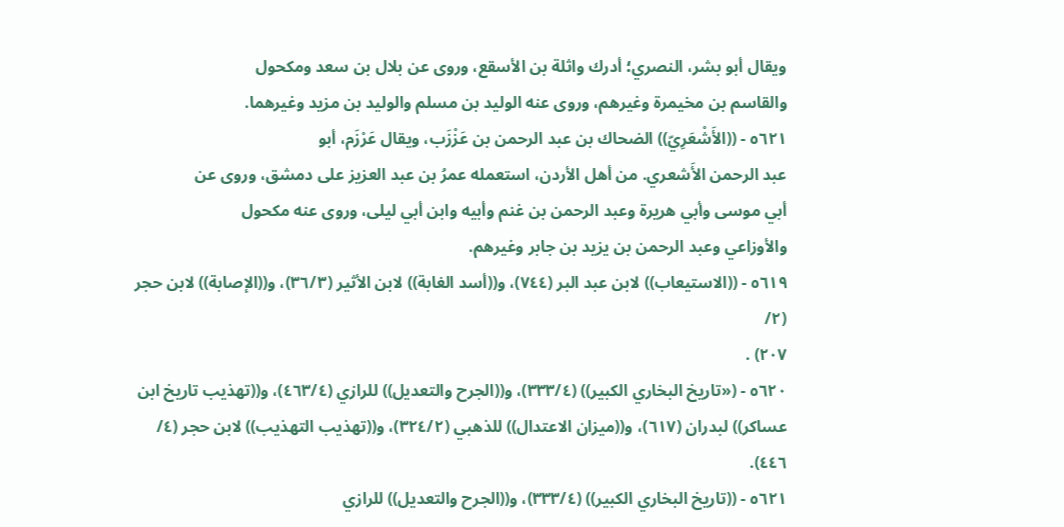ويقال أبو بشر، النصري؛ أدرك واثلة بن الأسقع، وروى عن بلال بن سعد ومكحول
والقاسم بن مخيمرة وغيرهم، وروى عنه الوليد بن مسلم والوليد بن مزيد وغيرهما.
٥٦٢١ - ((الأَشْعَرِيّ)) الضحاك بن عبد الرحمن بن عَزْزَب، ويقال عَرْزَم، أبو
عبد الرحمن الأَشعري. من أهل الأردن، استعمله عمرُ بن عبد العزيز على دمشق، وروى عن
أبي موسى وأبي هريرة وعبد الرحمن بن غنم وأبيه وابن أبي ليلى، وروى عنه مكحول
والأوزاعي وعبد الرحمن بن يزيد بن جابر وغيرهم.
٥٦١٩ - ((الاستيعاب)) لابن عبد البر (٧٤٤)، و((أسد الغابة)) لابن الأثير (٣٦/٣)، و((الإصابة)) لابن حجر (٢/
٢٠٧) .
٥٦٢٠ - («تاريخ البخاري الكبير)) (٣٣٣/٤)، و((الجرح والتعديل)) للرازي (٤٦٣/٤)، و((تهذيب تاريخ ابن
عساكر)) لبدران (٦١٧)، و((ميزان الاعتدال)) للذهبي (٣٢٤/٢)، و((تهذيب التهذيب)) لابن حجر (٤/
٤٤٦).
٥٦٢١ - ((تاريخ البخاري الكبير)) (٣٣٣/٤)، و((الجرح والتعديل)) للرازي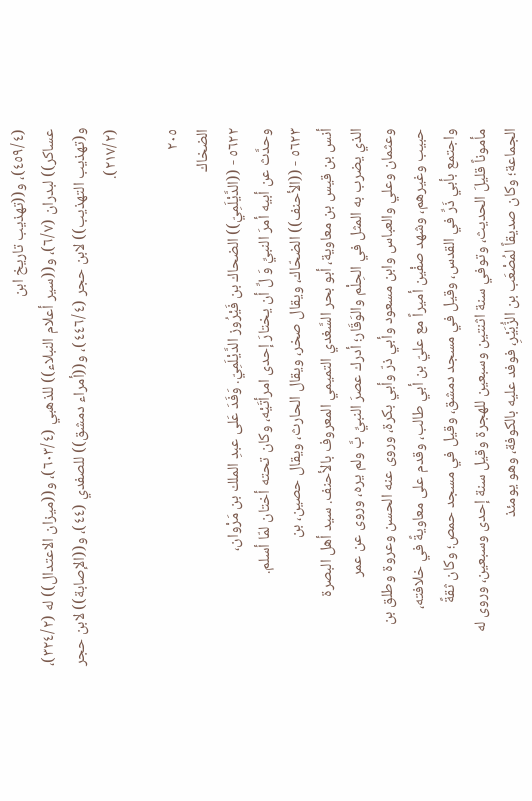(٤٥٩/٤)، و((تهذيب تاريخ ابن
عساكر)) لبدران (٦/٧)، و((سير أعلام النبلاء)) للذهبي (٦٠٣/٤)، و((ميزان الاعتدال)) له (٣٢٤/٢)،
و(تهذيب التهذيب)) لابن حجر (٤٤٦/٤)، و((أمراء دمشق)) للصفدي (٤٤)، و((الإصابة)) لابن حجر
(٢١٧/٢).

٢٠٥
الضخاك
٥٦٢٢ - ((الدَّيْلَمِيّ)) الضحاك بن فَيْرُوز الدَّيْلَمِيّ. وَفَدَ عَلى عبدِ الملك بن مَرْوان،
وحدَّث عن أبيه أمرَ النبيِّ وَ لِّ أن يختارَ إحدى امرأتَيْه، وكان تحته أختان لمّا أسلم.
٥٦٢٣ - ((الأحنف)) الضحّاك، ويقال صخر، ويقال الحارث، ويقال حصين، بن
أنس بن قيس بن معاوية، أبو بحر السَّغدي التميمي المعروف بالأحنف. سيد أهل البصرة
الذي يضرب به المثل في الحِلْم والوَقَار؛ أدرك عصرَ النبيِّ بَّ ولم يره، وروى عن عمر
وعثمان وعلي والعباس وابن مسعود وأبي ذرّ وأبي بكرة، وروى عنه الحسن وعروة وطلق بن
حبيب وغيرهم، وشهد صفْين أميراً مع عليّ بن أبي طالب، وقدم على معاويةً في خلافته،
واجتمع بأبي ذَرِّ في القدس، وقيل في مسجد دمشق، وقيل في مسجد حمص؛ وكان ثقةً
مأموناً قليلَ الحديث، وتوفي سنة اثنتين وسبعين للهجرة وقيل سنة إحدى وسبعين، وروى له
الجماعة؛ وكان صديقاً لمُصْعَب بن الزُّبَيْرِ، فوفد عليه بالكوفة، وهو يومئذ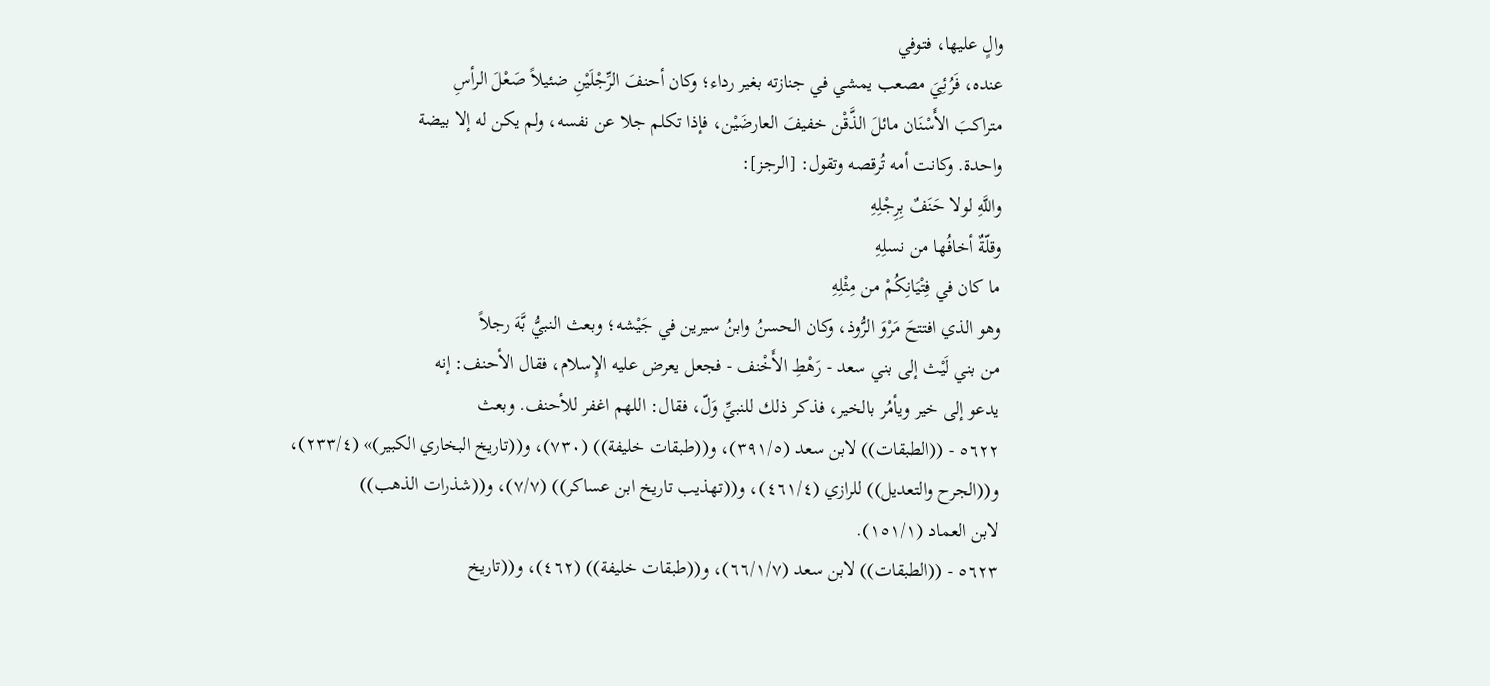والٍ عليها، فتوفي
عنده، فَرُئِيَ مصعب يمشي في جنازته بغير رداء؛ وكان أحنفَ الرِّجْلَيْنِ ضئيلاً صَعْلَ الرأسِ
متراكبَ الأَسْنَان مائلَ الذَّقْن خفيفَ العارضَيْن، فإذا تكلم جلا عن نفسه، ولم يكن له إلا بيضة
واحدة. وكانت أمه تُرقصه وتقول: [الرجز]:
واللَّهِ لولا حَنَفٌ بِرِجْلِهِ
وقلّةٌ أخافُها من نسلِهِ
ما كان في فِتْيَانِكُمْ من مِثْلِهِ
وهو الذي افتتحَ مَرْوَ الرُّوذ، وكان الحسنُ وابنُ سيرين في جَيْشه؛ وبعث النبيُّ بَّهَ رجلاً
من بني لَيْث إلى بني سعد - رَهْطِ الأَخْنف - فجعل يعرض عليه الإِسلام، فقال الأحنف: إنه
يدعو إلى خير ويأمُر بالخير، فذكر ذلك للنبيِّ وَلّ، فقال: اللهم اغفر للأحنف. وبعث
٥٦٢٢ - ((الطبقات)) لابن سعد (٣٩١/٥)، و((طبقات خليفة)) (٧٣٠)، و((تاريخ البخاري الكبير)» (٢٣٣/٤)،
و((الجرح والتعديل)) للرازي (٤٦١/٤)، و((تهذيب تاريخ ابن عساكر)) (٧/٧)، و((شذرات الذهب))
لابن العماد (١٥١/١).
٥٦٢٣ - ((الطبقات)) لابن سعد (٦٦/١/٧)، و((طبقات خليفة)) (٤٦٢)، و((تاريخ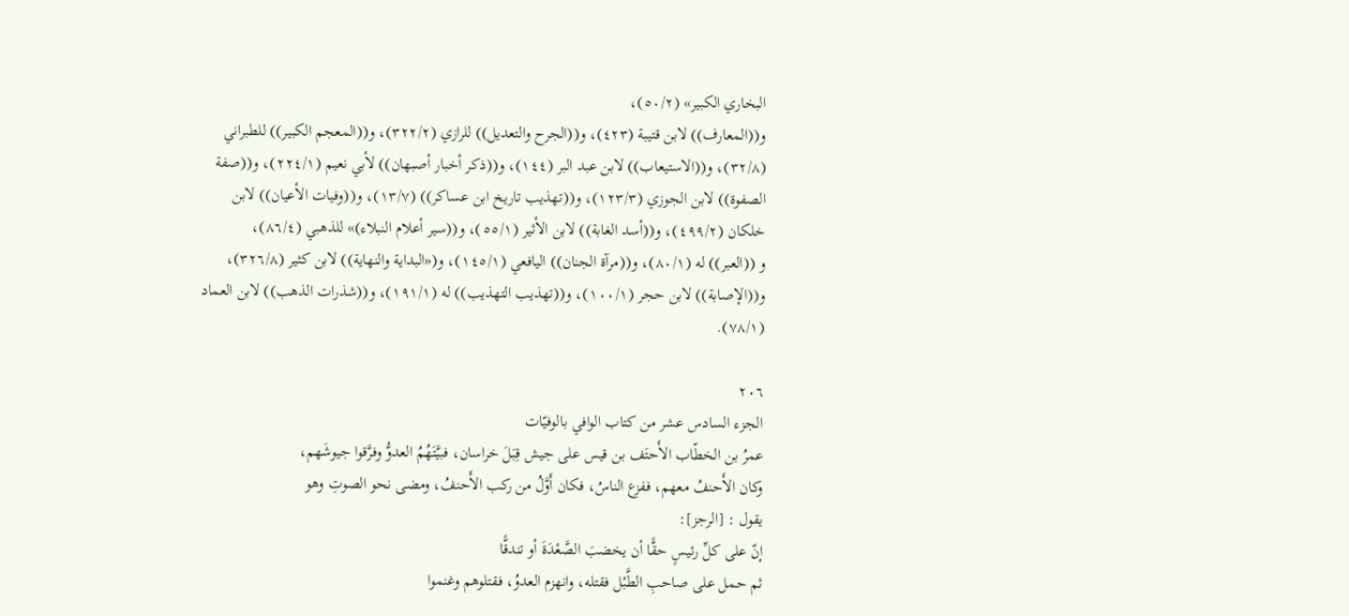البخاري الكبير» (٥٠/٢)،
و((المعارف)) لابن قتيبة (٤٢٣)، و((الجرح والتعديل)) للرازي (٣٢٢/٢)، و((المعجم الكبير)) للطبراني
(٣٢/٨)، و((الاستيعاب)) لابن عبد البر (١٤٤)، و((ذكر أخبار أصبهان)) لأبي نعيم (٢٢٤/١)، و((صفة
الصفوة)) لابن الجوزي (١٢٣/٣)، و((تهذيب تاريخ ابن عساكر)) (١٣/٧)، و((وفيات الأعيان)) لابن
خلكان (٤٩٩/٢)، و((أسد الغابة)) لابن الأثير (٥٥/١)، و((سير أعلام النبلاء)» للذهبي (٨٦/٤)،
و ((العبر)) له (٨٠/١)، و((مرآة الجنان)) اليافعي (١٤٥/١)، و(«البداية والنهاية)) لابن كثير (٣٢٦/٨)،
و((الإصابة)) لابن حجر (١٠٠/١)، و((تهذيب التهذيب)) له (١٩١/١)، و((شذرات الذهب)) لابن العماد
(٧٨/١).

٢٠٦
الجزء السادس عشر من كتاب الوافي بالوفيّات
عمرُ بن الخطّاب الأَحتَف بن قيس على جيش قِبَلَ خراسان، فبيَّتَهُمُ العدوُّ وفرَّقوا جيوشَهم،
وكان الأَحنفُ معهم، ففزع الناسُ، فكان أَوَّلُ من ركب الأَحنفُ، ومضى نحو الصوتِ وهو
يقول : [الرجز]:
إنّ على كلِّ رئيسٍ حقًّا أن يخضبَ الصَّعْدَةَ أو تندقًّا
ثم حمل على صاحبِ الطَّبْل فقتله، وانهزم العدوُ، فقتلوهم وغنموا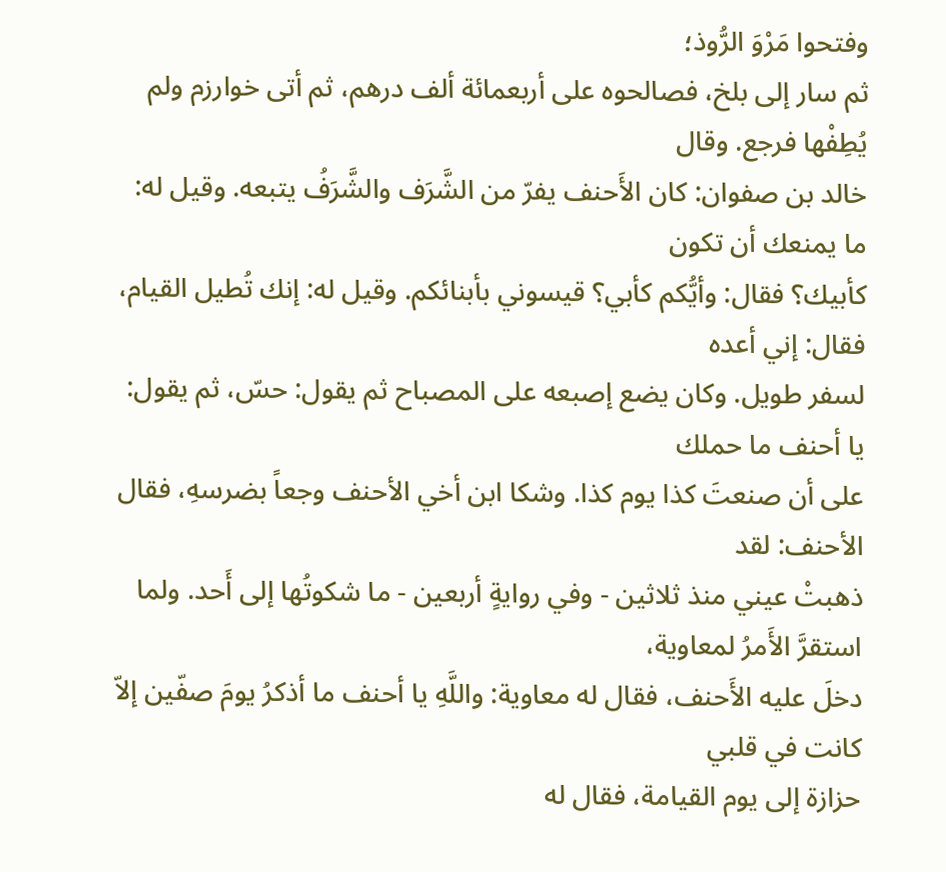وفتحوا مَرْوَ الرُّوذ؛
ثم سار إلى بلخ، فصالحوه على أربعمائة ألف درهم، ثم أتى خوارزم ولم يُطِفْها فرجع. وقال
خالد بن صفوان: كان الأَحنف يفرّ من الشَّرَف والشَّرَفُ يتبعه. وقيل له: ما يمنعك أن تكون
كأبيك؟ فقال: وأيُّكم كأبي؟ قيسوني بأبنائكم. وقيل له: إنك تُطيل القيام، فقال: إني أعده
لسفر طويل. وكان يضع إصبعه على المصباح ثم يقول: حسّ، ثم يقول: يا أحنف ما حملك
على أن صنعتَ كذا يوم كذا. وشكا ابن أخي الأحنف وجعاً بضرسهِ، فقال الأحنف: لقد
ذهبتْ عيني منذ ثلاثين - وفي روايةٍ أربعين - ما شكوتُها إلى أَحد. ولما استقرَّ الأَمرُ لمعاوية،
دخلَ عليه الأَحنف، فقال له معاوية: واللَّهِ يا أحنف ما أذكرُ يومَ صفّين إلاّ كانت في قلبي
حزازة إلى يوم القيامة، فقال له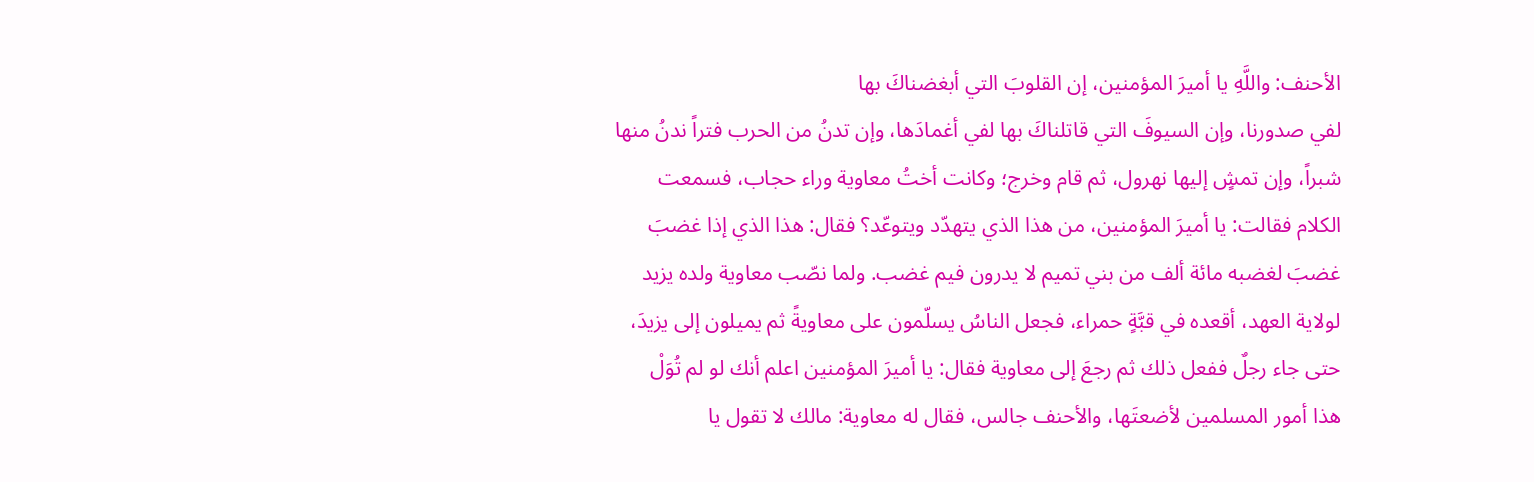الأحنف: واللَّهِ يا أميرَ المؤمنين، إن القلوبَ التي أبغضناكَ بها
لفي صدورنا، وإن السيوفَ التي قاتلناكَ بها لفي أغمادَها، وإن تدنُ من الحرب فتراً ندنُ منها
شبراً، وإن تمشٍ إليها نهرول، ثم قام وخرج؛ وكانت أختُ معاوية وراء حجاب، فسمعت
الكلام فقالت: يا أميرَ المؤمنين، من هذا الذي يتهدّد ويتوعّد؟ فقال: هذا الذي إذا غضبَ
غضبَ لغضبه مائة ألف من بني تميم لا يدرون فيم غضب. ولما نصّب معاوية ولده يزيد
لولاية العهد، أقعده في قبَّةٍ حمراء، فجعل الناسُ يسلّمون على معاويةً ثم يميلون إلى يزيدَ،
حتى جاء رجلٌ ففعل ذلك ثم رجعَ إلى معاوية فقال: يا أميرَ المؤمنين اعلم أنك لو لم تُوَلْ
هذا أمور المسلمين لأضعتَها، والأحنف جالس، فقال له معاوية: مالك لا تقول يا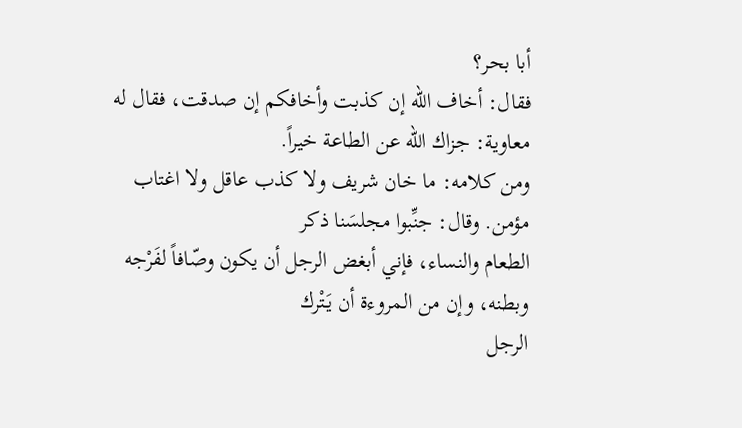أبا بحر؟
فقال: أخاف الله إن كذبت وأخافكم إن صدقت، فقال له معاوية: جزاك الله عن الطاعة خيراً.
ومن كلامه: ما خان شريف ولا كذب عاقل ولا اغتاب مؤمن. وقال: جنِّبوا مجلسَنا ذكر
الطعام والنساء، فإني أبغض الرجل أن يكون وصّافاً لفَرْجه وبطنه، وإن من المروءة أن يَتْرك
الرجل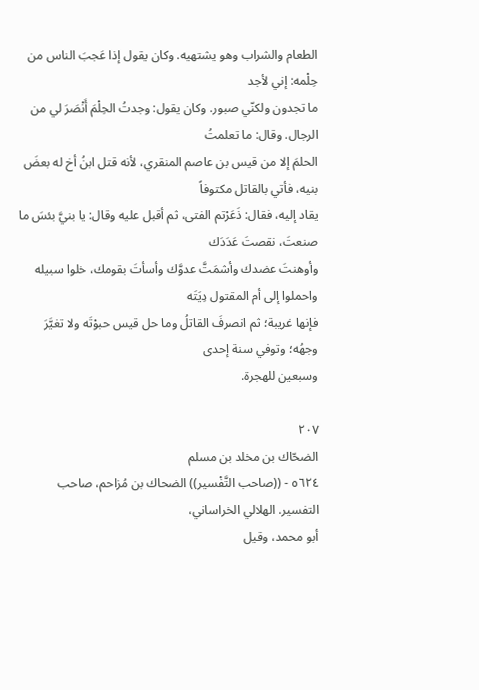الطعام والشراب وهو يشتهيه. وكان يقول إذا عَجبَ الناس من حِلْمه: إني لأجد
ما تجدون ولكنّي صبور. وكان يقول: وجدتُ الحِلْمَ أَنْصَرَ لي من الرجال. وقال: ما تعلمتُ
الحلمَ إلا من قيس بن عاصم المنقري، لأنه قتل ابنُ أخ له بعضَ بنيه، فأتي بالقاتل مكتوفاً
يقاد إليه، فقال: ذَعَرْتم الفتى، ثم أقبل عليه وقال: يا بنيَّ بئسَ ما صنعتَ، نقصتَ عَدَدَك
وأوهنتَ عضدك وأشمَتَّ عدوَّك وأسأتَ بقومك، خلوا سبيله واحملوا إلى أم المقتول دِيَتَه
فإنها غريبة؛ ثم انصرفَ القاتلُ وما حل قيس حبوْتَه ولا تغيَّرَ وجهُه؛ وتوفي سنة إحدى
وسبعين للهجرة.

٢٠٧
الضحّاك بن مخلد بن مسلم
٥٦٢٤ - ((صاحب التَّفْسير)) الضحاك بن مُزاحم، صاحب التفسير. الهلالي الخراساني،
أبو محمد، وقيل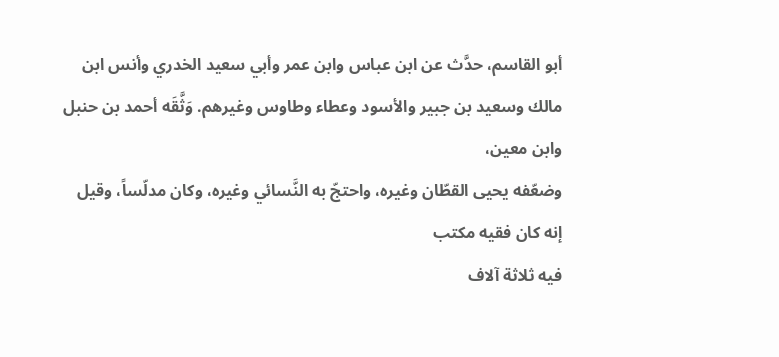أبو القاسم، حدَّث عن ابن عباس وابن عمر وأبي سعيد الخدري وأنس ابن
مالك وسعيد بن جبير والأسود وعطاء وطاوس وغيرهم. وَثَّقَه أحمد بن حنبل وابن معين،
وضعّفه يحيى القطّان وغيره، واحتجّ به النَّسائي وغيره، وكان مدلّساً، وقيل إنه كان فقيه مكتب
فيه ثلاثة آلاف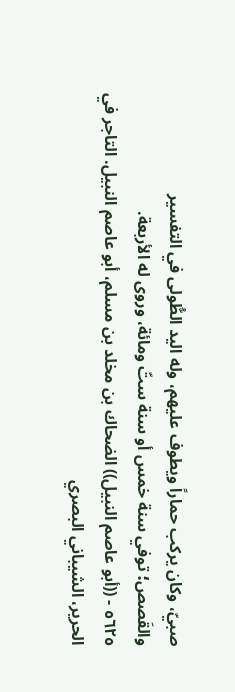صبيّ، وكان يركب حماراً ويطوف عليهم، وله اليد الطُّولى في التفسير
والقَصص؛ توفي سنة خمس أو سنة ستّ ومائة، وروى له الأربعة.
٥٦٢٥ - ((أبو عاصم النبيل)) الضحاك بن مخلد بن مسلم، أبو عاصم النبيل. التاجر في
الحرير، الشيباني البصري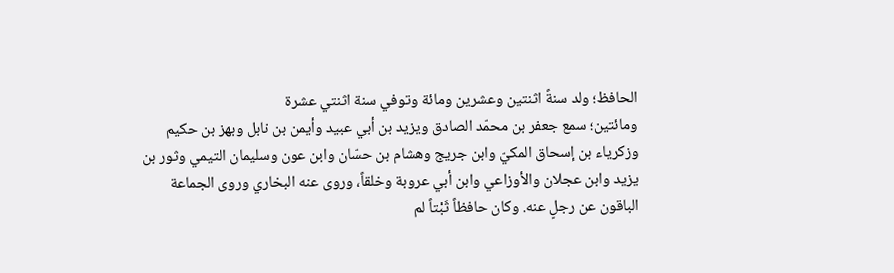الحافظ؛ ولد سنةً اثنتين وعشرين ومائة وتوفي سنة اثنتي عشرة
ومائتين؛ سمع جعفر بن محمّد الصادق ويزيد بن أبي عبيد وأيمن بن نابل وبهز بن حكيم
وزكرياء بن إسحاق المكيّ وابن جريج وهشام بن حسّان وابن عون وسليمان التيمي وثور بن
يزيد وابن عجلان والأوزاعي وابن أبي عروبة وخلقاً، وروى عنه البخاري وروى الجماعة
الباقون عن رجلٍ عنه. وكان حافظاً ثَبْتاً لم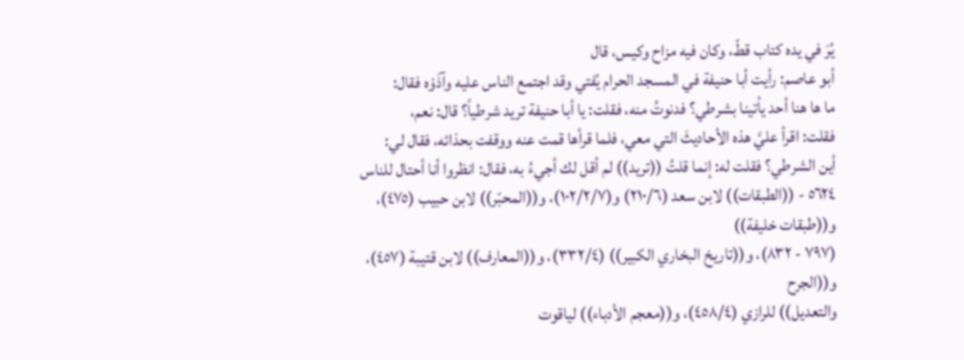يُرَ في يده كتاب قطّ، وكان فيه مزاح وكيس، قال
أبو عاصم: رأيت أبا حنيفة في المسجد الحرام يُفتي وقد اجتمع الناس عليه وآذَوْه فقال:
ما ها هنا أحد يأتينا بشرطي؟ فدنوتُ منه، فقلت: يا أبا حنيفة تريد شرطياً؟ قال: نعم،
فقلت: اقرأ عليَّ هذه الأحاديثَ التي معي، فلما قرأها قمت عنه ووقفت بحذائه، فقال لي:
أين الشرطي؟ فقلت له: إنما قلتُ ((تريد)) لم أقل لك أجيءُ به، فقال: انظروا أنا أحتال للناس
٥٦٢٤ - ((الطبقات)) لابن سعد (٢١٠/٦) و(١٠٢/٢/٧)، و((المحبّر)) لابن حبيب (٤٧٥)، و((طبقات خليفة))
(٧٩٧ - ٨٣٢)، و((تاريخ البخاري الكبير)) (٣٣٢/٤)، و((المعارف)) لابن قتيبة (٤٥٧)، و((الجرح
والتعديل)) للرازي (٤٥٨/٤)، و((معجم الأدباء)) لياقوت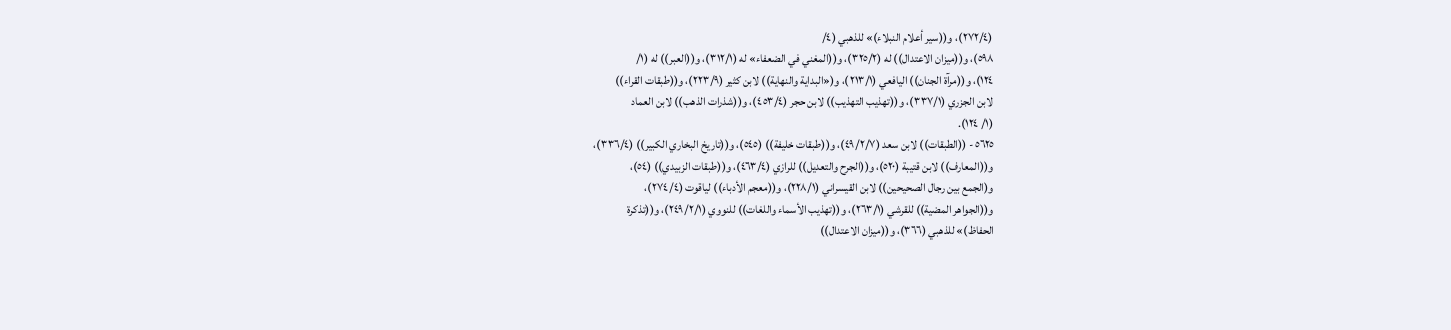(٢٧٢/٤)، و((سير أعلام النبلاء)» للذهبي (٤/
٥٩٨)، و((ميزان الاعتدال)) له (٣٢٥/٢)، و((المغني في الضعفاء» له (٣١٢/١)، و((العبر)) له (١/
١٢٤)، و((مرآة الجنان)) اليافعي (٢١٣/١)، و(«البداية والنهاية)) لابن كثير (٢٢٣/٩)، و((طبقات القراء))
لابن الجزري (٣٣٧/١)، و((تهذيب التهذيب)) لابن حجر (٤٥٣/٤)، و((شذرات الذهب)) لابن العماد
(١/ ١٢٤).
٥٦٢٥ - ((الطبقات)) لابن سعد (٤٩/٢/٧)، و((طبقات خليفة)) (٥٤٥)، و((تاريخ البخاري الكبير)) (٣٣٦/٤)،
و((المعارف)) لابن قتيبة (٥٢٠)، و((الجرح والتعديل)) للرازي (٤٦٣/٤)، و((طبقات الزبيدي)) (٥٤)،
و(الجمع بين رجال الصحيحين)) لابن القيسراني (٢٢٨/١)، و((معجم الأدباء)) لياقوت (٢٧٤/٤)،
و((الجواهر المضية)) للقرشي (٢٦٣/١)، و((تهذيب الأسماء واللغات)) للنووي (٢٤٩/٢/١)، و((تذكرة
الحفاظ)» للذهبي (٣٦٦)، و((ميزان الاعتدال))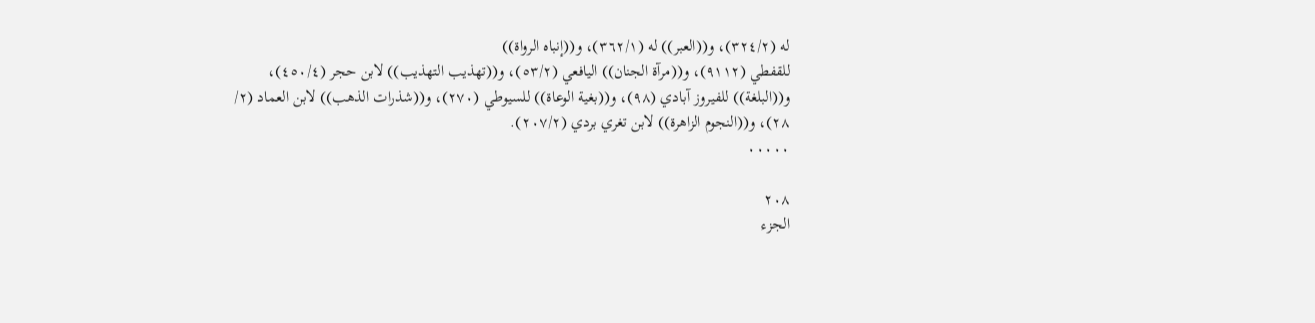له (٣٢٤/٢)، و((العبر)) له (٣٦٢/١)، و((إنباه الرواة))
للقفطي (٩١١٢)، و((مرآة الجنان)) اليافعي (٥٣/٢)، و((تهذيب التهذيب)) لابن حجر (٤٥٠/٤)،
و((البلغة)) للفيروز آبادي (٩٨)، و((بغية الوعاة)) للسيوطي (٢٧٠)، و((شذرات الذهب)) لابن العماد (٢/
٢٨)، و((النجوم الزاهرة)) لابن تغري بردي (٢٠٧/٢).
٠٠٠٠٠

٢٠٨
الجزء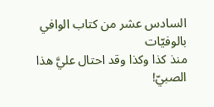السادس عشر من كتاب الوافي بالوفيّات
منذ كذا وكذا وقد احتال عليَّ هذا الصبيّ!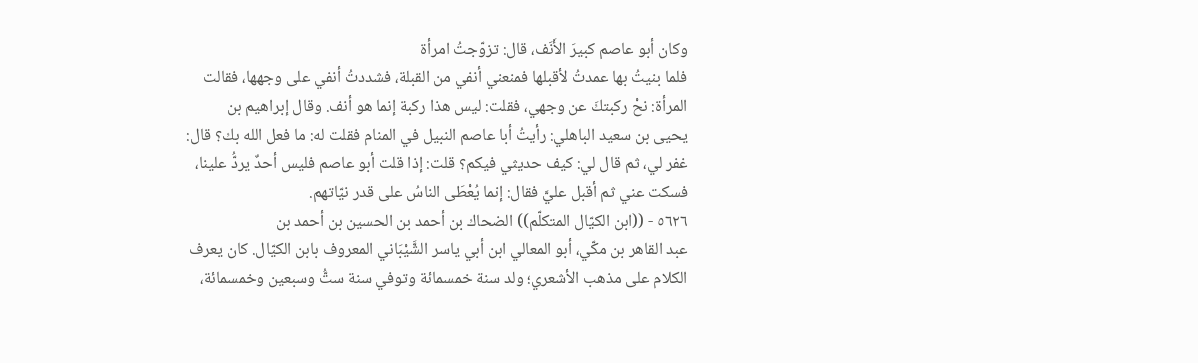وكان أبو عاصم كبيرَ الأَنَف، قال: تزوّجتُ امرأة
فلما بنيتُ بها عمدتُ لأقبلها فمنعني أنفي من القبلة، فشددتُ أنفي على وجهها، فقالت
المرأة: نحْ ركبتكَ عن وجهي، فقلت: ليس هذا ركبة إنما هو أنف. وقال إبراهيم بن
يحيى بن سعيد الباهلي: رأيتُ أبا عاصم النبيل في المنام فقلت له: ما فعل الله بك؟ قال:
غفر لي، ثم قال لي: كيف حديثي فيكم؟ قلت: إذا قلت أبو عاصم فليس أحدٌ يردُّ علينا،
فسكت عني ثم أقبل عليَّ فقال: إنما يُعْطَى الناسُ على قدر نيّاتهم.
٥٦٢٦ - ((ابن الكيّال المتكلّم)) الضحاك بن أحمد بن الحسين بن أحمد بن
عبد القاهر بن مكّي، أبو المعالي ابن أبي ياسر الشَّيْبَاني المعروف بابن الكيّال. كان يعرف
الكلام على مذهب الأشعري؛ ولد سنة خمسمائة وتوفي سنة ستُّ وسبعين وخمسمائة،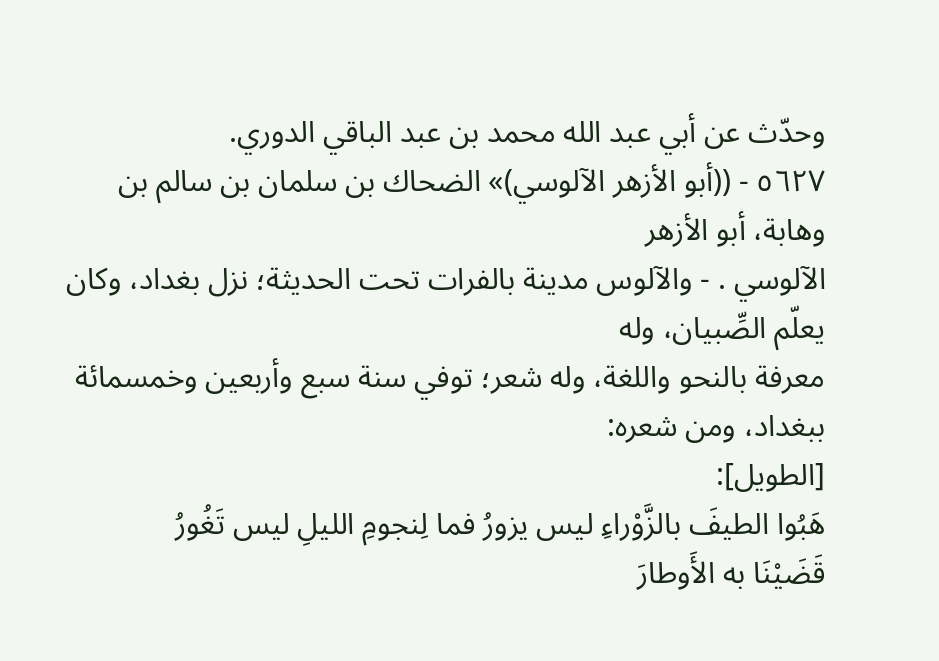وحدّث عن أبي عبد الله محمد بن عبد الباقي الدوري.
٥٦٢٧ - ((أبو الأزهر الآلوسي)» الضحاك بن سلمان بن سالم بن وهابة، أبو الأزهر
الآلوسي . - والآلوس مدينة بالفرات تحت الحديثة؛ نزل بغداد، وكان يعلّم الصِّبيان، وله
معرفة بالنحو واللغة، وله شعر؛ توفي سنة سبع وأربعين وخمسمائة ببغداد، ومن شعره:
[الطويل]:
هَبُوا الطيفَ بالزَّوْراءِ ليس يزورُ فما لِنجومِ الليلِ ليس تَغُورُ
قَضَيْنَا به الأَوطارَ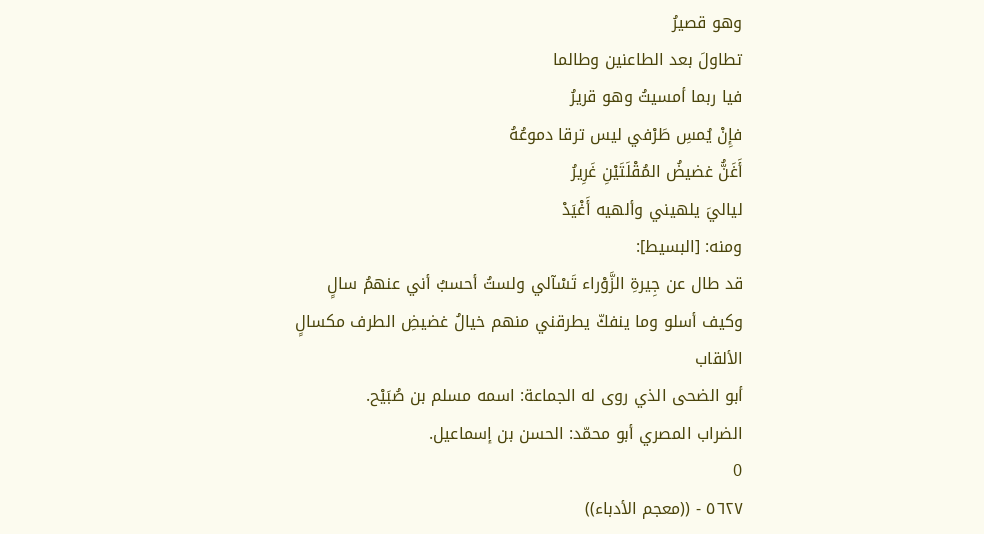وهو قصيرُ
تطاولَ بعد الطاعنين وطالما
فيا ربما أمسيتُ وهو قريرُ
فإِنْ يُمسِ طَرْفي ليس ترقا دموعُهُ
أَغَنُّ غضيضُ المُقْلَتَيْنِ غَرِيرُ
لياليَ يلهيني وألهيه أَغْيَدْ
ومنه: [البسيط]:
قد طال عن جِيرةِ الزَّوْراء تَسْآلي ولستُ أحسبُ أني عنهمُ سالٍ
وكيف أسلو وما ينفكّ يطرقني منهم خيالُ غضيضِ الطرف مكسالٍ
الألقاب
أبو الضحى الذي روى له الجماعة: اسمه مسلم بن صُبَيْح.
الضراب المصري أبو محمّد: الحسن بن إسماعيل.
0
٥٦٢٧ - ((معجم الأدباء))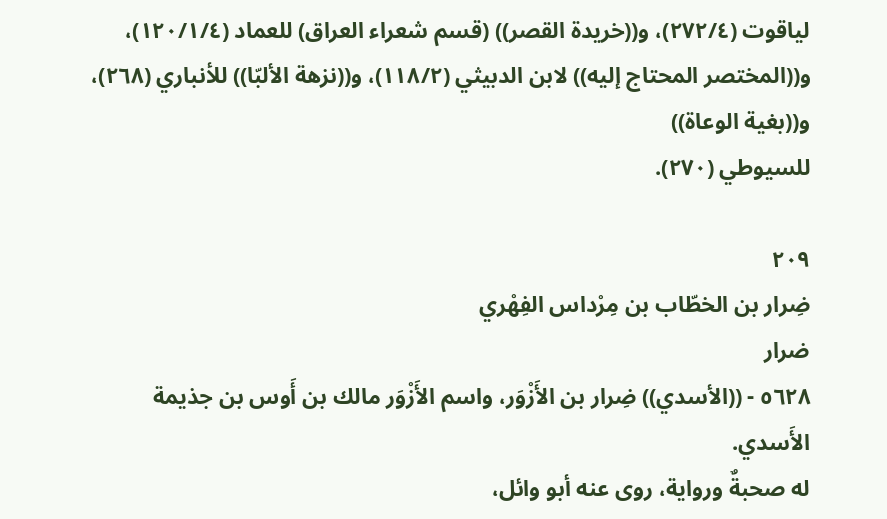لياقوت (٢٧٢/٤)، و((خريدة القصر)) (قسم شعراء العراق) للعماد (١٢٠/١/٤)،
و((المختصر المحتاج إليه)) لابن الدبيثي (١١٨/٢)، و((نزهة الألبّا)) للأنباري (٢٦٨)، و((بغية الوعاة))
للسيوطي (٢٧٠).

٢٠٩
ضِرار بن الخطّاب بن مِرْداس الفِهْري
ضرار
٥٦٢٨ - ((الأسدي)) ضِرار بن الأَزْوَر، واسم الأَزْوَر مالك بن أَوس بن جذيمة الأَسدي.
له صحبةٌ ورواية، روى عنه أبو وائل،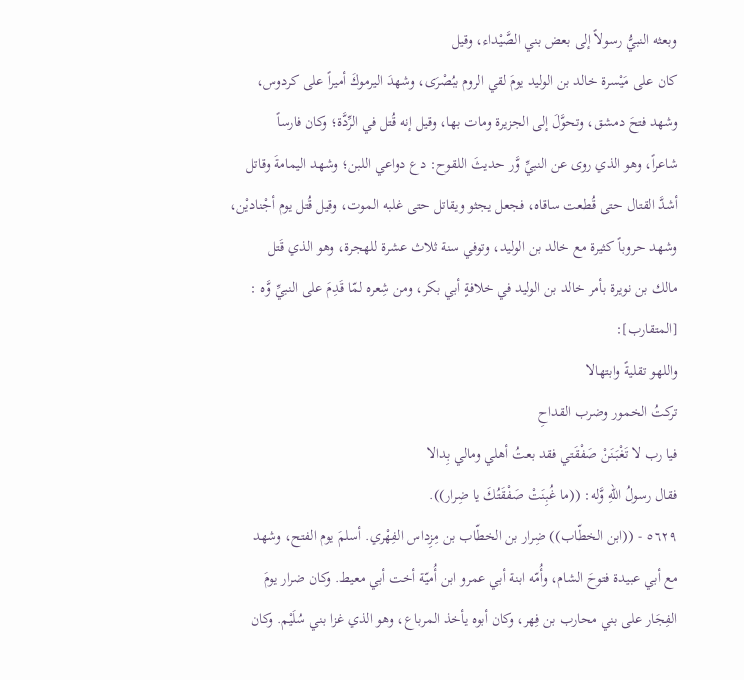وبعثه النبيُّ رسولاً إلى بعض بني الصَّيْداء، وقيل
كان على مَيْسرة خالد بن الوليد يومَ لقي الروم ببُصْرَى، وشهدَ اليرموكَ أميراً على كردوس،
وشهد فتحَ دمشق، وتحوَّلَ إلى الجزيرة ومات بها، وقيل إنه قُتل في الرِّدَّة؛ وكان فارساً
شاعراً، وهو الذي روى عن النبيِّ وَّر حديثَ اللقوح: دع دواعي اللبن؛ وشهد اليمامةَ وقاتل
أشدَّ القتال حتى قُطعت ساقاه، فجعل يجثو ويقاتل حتى غلبه الموت، وقيل قُتل يوم أجْنادیْن،
وشهد حروباً كثيرة مع خالد بن الوليد، وتوفي سنة ثلاث عشرة للهجرة، وهو الذي قَتل
مالك بن نويرة بأمر خالد بن الوليد في خلافةٍ أبي بكر، ومن شِعره لمّا قَدِمَ على النبيِّ وَّه :
[المتقارب]:
واللهو تقليةً وابتهالا
تركتُ الخمور وضرب القداحِ
فيا رب لا تَغْبَنَنْ صَفْقَتي فقد بعتُ أهلي ومالي بِدالا
فقال رسولُ اللهِ وَّله: ((ما غُبِنَتْ صَفْقَتُكَ يا ضِرار)).
٥٦٢٩ - ((ابن الخطّاب)) ضِرار بن الخطّاب بن مِزِداس الفِهْري. أسلمَ يوم الفتح، وشهد
مع أبي عبيدة فتوحَ الشام، وأُمّه ابنة أبي عمرو ابن أُميّة أخت أبي معيط. وكان ضرار يومَ
الفِجَار على بني محارب بن فِهر، وكان أبوه يأخذ المرباع، وهو الذي غزا بني سُلَيْم. وكان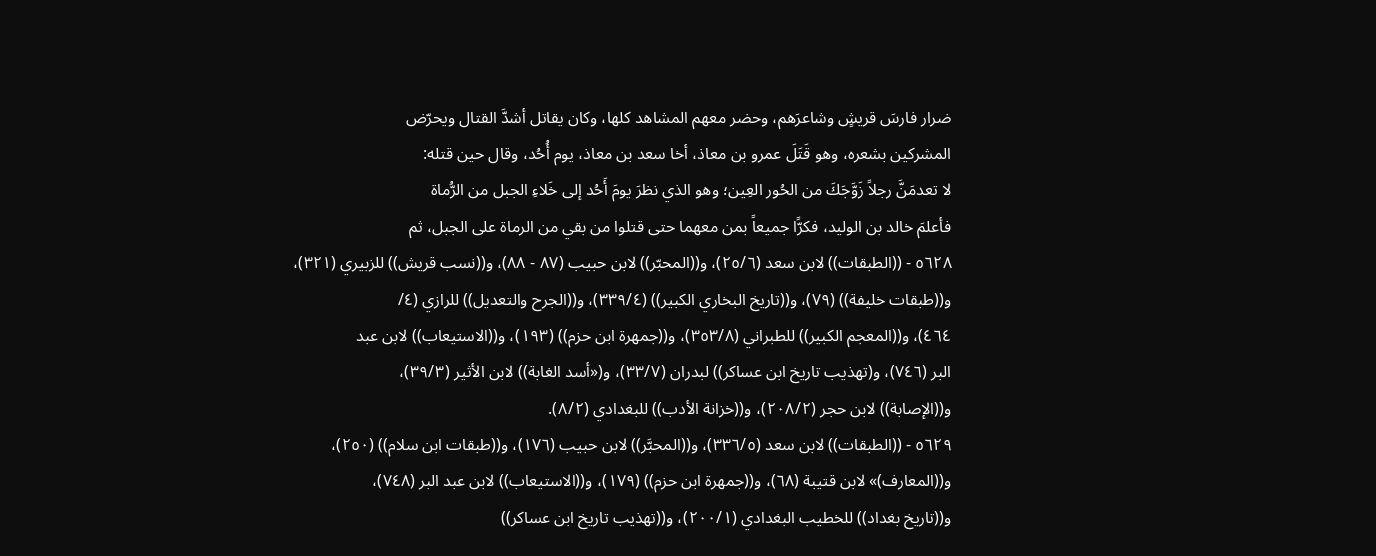ضرار فارسَ قريشٍ وشاعرَهم، وحضر معهم المشاهد كلها، وكان يقاتل أشدَّ القتال ويحرّض
المشركين بشعره، وهو قَتَلَ عمرو بن معاذ، أخا سعد بن معاذ، يوم أُحُد، وقال حين قتله:
لا تعدمَنَّ رجلاً زَوَّجَكَ من الحُور العِين؛ وهو الذي نظرَ يومَ أَحُد إلى خَلاءِ الجبل من الرُّماة
فأعلمَ خالد بن الوليد، فكرًّا جميعاً بمن معهما حتى قتلوا من بقي من الرماة على الجبل، ثم
٥٦٢٨ - ((الطبقات)) لابن سعد (٢٥/٦)، و((المحبّر)) لابن حبيب (٨٧ - ٨٨)، و((نسب قريش)) للزبيري (٣٢١)،
و((طبقات خليفة)) (٧٩)، و((تاريخ البخاري الكبير)) (٣٣٩/٤)، و((الجرح والتعديل)) للرازي (٤/
٤٦٤)، و((المعجم الكبير)) للطبراني (٣٥٣/٨)، و((جمهرة ابن حزم)) (١٩٣)، و((الاستيعاب)) لابن عبد
البر (٧٤٦)، و(تهذيب تاريخ ابن عساكر)) لبدران (٣٣/٧)، و(«أسد الغابة)) لابن الأثير (٣٩/٣)،
و((الإصابة)) لابن حجر (٢٠٨/٢)، و((خزانة الأدب)) للبغدادي (٨/٢).
٥٦٢٩ - ((الطبقات)) لابن سعد (٣٣٦/٥)، و((المحبَّر)) لابن حبيب (١٧٦)، و((طبقات ابن سلام)) (٢٥٠)،
و((المعارف)» لابن قتيبة (٦٨)، و((جمهرة ابن حزم)) (١٧٩)، و((الاستيعاب)) لابن عبد البر (٧٤٨)،
و((تاريخ بغداد)) للخطيب البغدادي (٢٠٠/١)، و((تهذيب تاريخ ابن عساكر))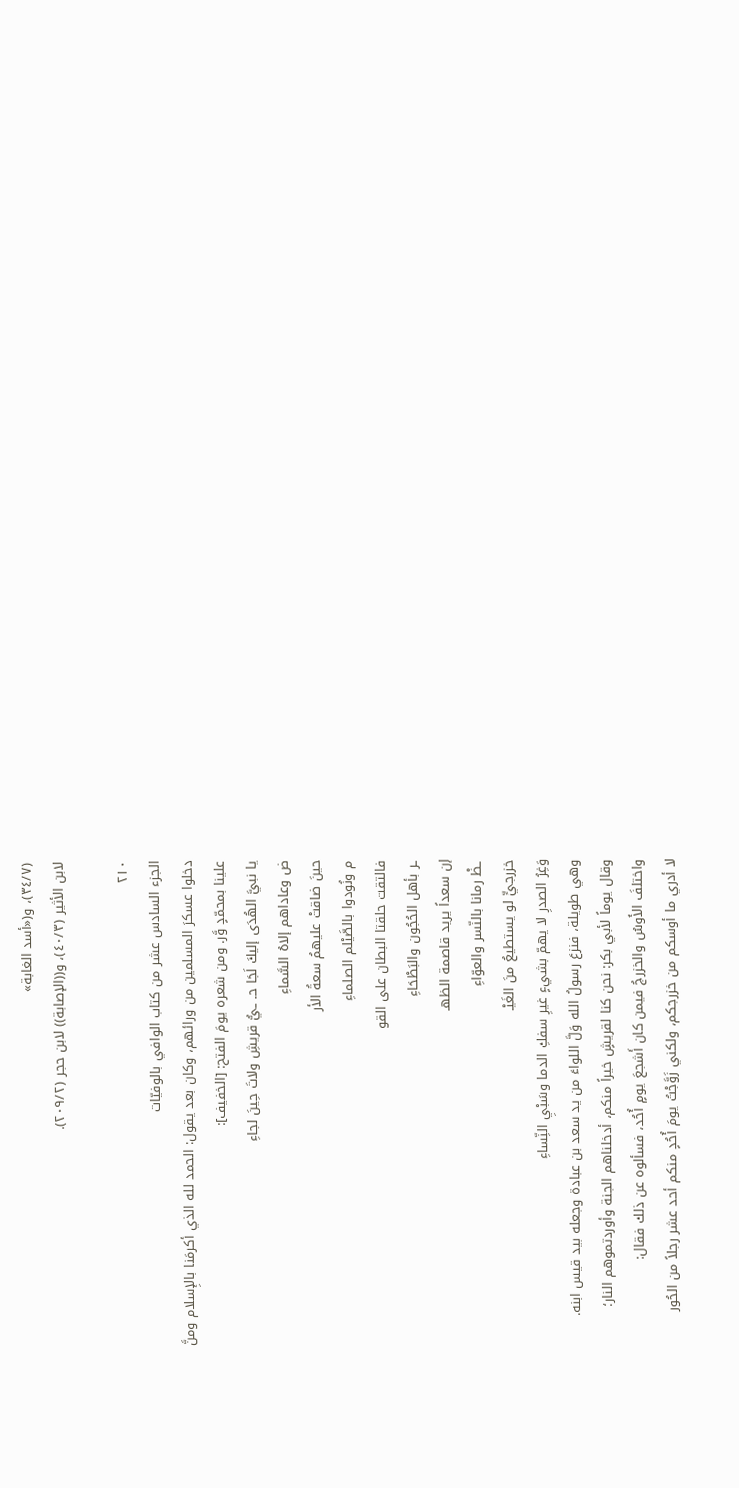(٣٤/٧)، و(«أسد الغابة»
لابن الأثير (٤٠/٣)، و((الإصابة)) لابن حجر (٢٠٩/٢).

٢١٠
الجزء السادس عشر من كتاب الوافي بالوفيّات
دخلوا عسكرَ المسلمين من ورائهم، وكان بعد يقول: الحمد لله الذي أكرمَنا بالإِسلام ومنَّ
علينا بمحمّدٍ وَّر. ومن شعره يومَ الفتح: [الخفيف]:
يا نبيَّ الهُدَى إليكَ لَجَا حـ ـيُّ قريشِ ولاتَ حِينَ لجاءِ
ض وعاداهم إلاهُ السَّماءِ
حينَ ضاقتْ عليهمُ سعةُ الأر
م ونُودوا بالصَّيْلم الصلماءِ
فالتقت حلقتا البطان على القو
ـر بأهل الحُجُون والبَطْحَاءِ
إن سعداً يريد قاصمة الظهـ
ـظْ رمانا بالنّسر والعوّاءِ
خزرجيٍّ لو يستطيعُ منَ الغَيْـ
وَغِرُ الصدرِ لا يهمّ بشيءٍ غيرِ سفكِ الدما وسَبْيِ النِّساءِ
وهي طويلة، فنزعَ رسولُ الله وَلَّ اللواءَ من يد سعد بن عبادة وجعله بيد قيس ابنه.
وقال يوماً لأبي بكر: نحن كنا لقريشٍ خيراً منكم، أدخلناهم الجنة وأوردتموهم النار؛
واختلفَ الأَوسُ والخزرجُ فيمن كان أَشجعَ يومٍ أُحُد، فسألوه عن ذلك فقال:
لا أدري ما أوسكم من خزرجكم، ولكني زَوَّجْتُ يومَ أُحُدٍ منكم أحد عشر رجلاً من الحُور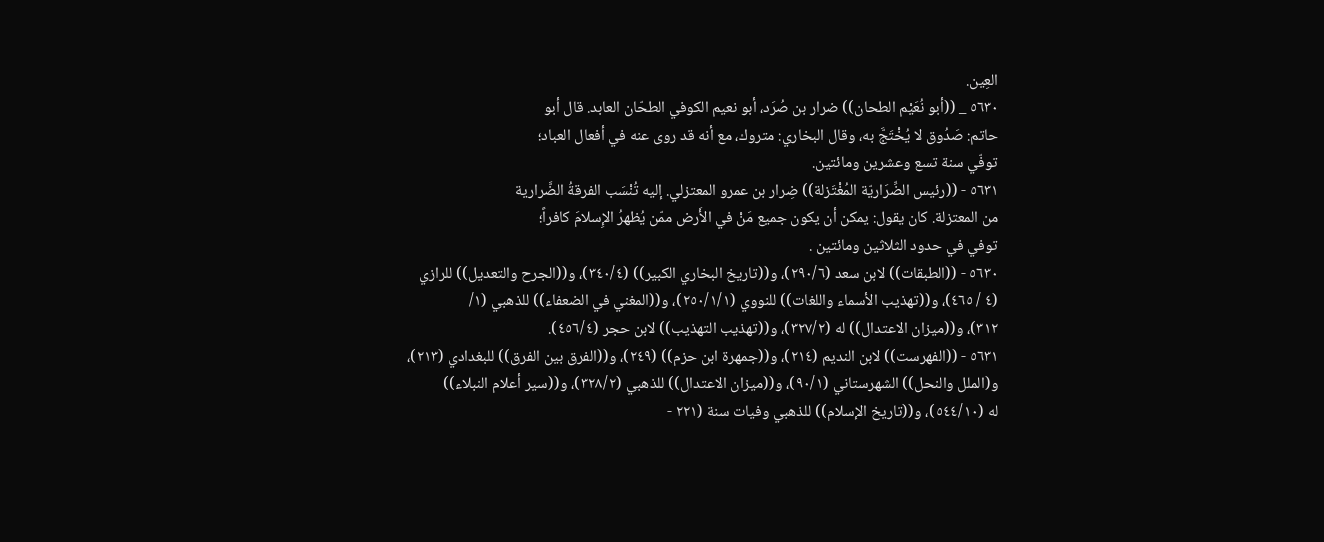العِین.
٥٦٣٠ _ ((أبو نُعَيْم الطحان)) ضرار بن صُرَد، أبو نعيم الكوفي الطحّان العابد. قال أبو
حاتم: صَدُوق لا يُخْتَجَّ به، وقال البخاري: متروك، مع أنه قد روى عنه في أفعال العباد؛
توفّي سنة تسع وعشرين ومائتين.
٥٦٣١ - ((رئيس الضِّرَاريّة المُغْتَزلة)) ضِرار بن عمرو المعتزلي. إليه تُنْسَب الفرقةُ الضَّرارية
من المعتزلة. كان يقول: يمكن أن يكون جميع مَنْ في الأَرض ممّن يُظهرُ الإِسلامَ كافراً؛
توفي في حدود الثلاثين ومائتين .
٥٦٣٠ - ((الطبقات)) لابن سعد (٢٩٠/٦)، و((تاريخ البخاري الكبير)) (٣٤٠/٤)، و((الجرح والتعديل)) للرازي
(٤ / ٤٦٥)، و((تهذيب الأسماء واللغات)) للنووي (٢٥٠/١/١)، و((المغني في الضعفاء)) للذهبي (١/
٣١٢)، و((ميزان الاعتدال)) له (٣٢٧/٢)، و((تهذيب التهذيب)) لابن حجر (٤٥٦/٤).
٥٦٣١ - ((الفهرست)) لابن النديم (٢١٤)، و((جمهرة ابن حزم)) (٢٤٩)، و((الفرق بين الفرق)) للبغدادي (٢١٣)،
و(الملل والنحل)) الشهرستاني (٩٠/١)، و((ميزان الاعتدال)) للذهبي (٣٢٨/٢)، و((سير أعلام النبلاء))
له (٥٤٤/١٠)، و((تاريخ الإسلام)) للذهبي وفيات سنة (٢٢١ -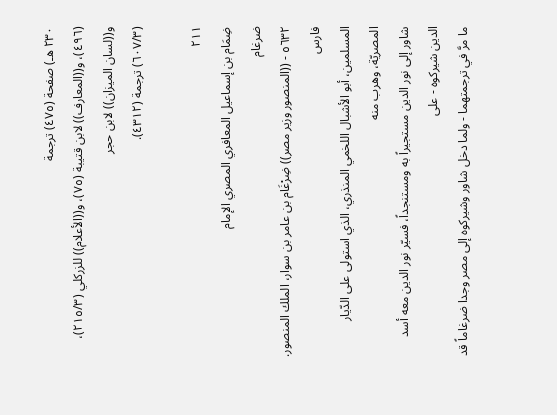٢٣٠ هـ) صفحة (٤٧٥) ترجمة
(٤٩٦)، و((المعارف)) لابن قتيبة (٧٥)، و((الأعلام)) للزركلي (٢١٥/٣)، و((لسان الميزان)) لابن حجر
(٦٠٧/٣) ترجمة (٤٣١٢).

٢١١
ضِمَام بن إسماعيل المعافري المصري الإمام
ضرغام
٥٦٣٢ - ((المنصور وزير مصر)) ضِرْغَام بن عامر بن سوار، الملك المنصور. فارس
المسلمين، أبو الأشبال اللخمي المنذري، الذي استولى على الدّيار المصريّة، وهرب منه
شاور إلى نور الدين مستجيراً به ومستنجداً، فسيّر نور الدين معه أسد الدين شيركوه - على
ما مرَّ في ترجمتهما - ولما دخل شاور وشيركوه إلى مصر وجدا ضرغاماً قد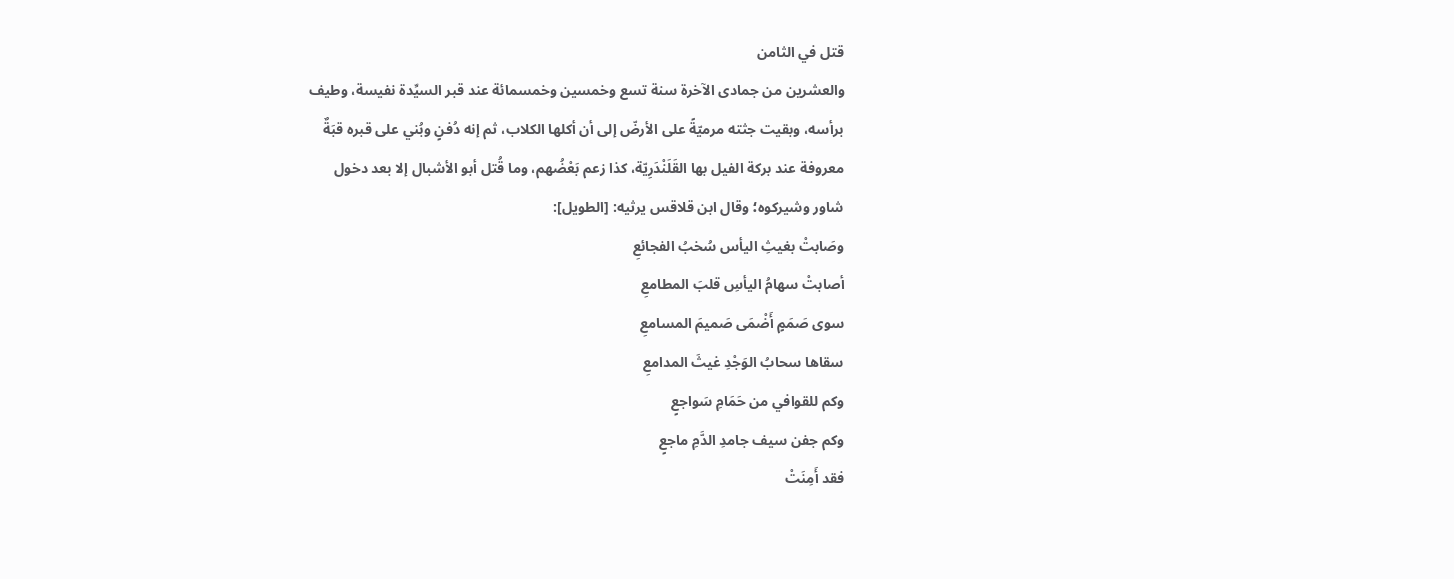قتل في الثامن
والعشرين من جمادى الآخرة سنة تسع وخمسين وخمسمائة عند قبر السيِّدة نفيسة، وطيف
برأسه، وبقيت جثته مرميّةً على الأرضّ إلى أن أكلها الكلاب، ثم إنه دُفنٍ وبُني على قبره قبَةٌ
معروفة عند بركة الفيل بها القَلَنْدَرِيّة، كذا زعم بَعْضُهم، وما قُتل أبو الأشبال إلا بعد دخول
شاور وشيركوه؛ وقال ابن قلاقس يرثيه: [الطويل]:
وصَابتْ بغيثِ اليأس سُخبُ الفجائعِ
أصابتْ سهامُ اليأسِ قلبَ المطامعِ
سوى صَمَمٍ أَضْمَى صَميمَ المسامعِ
سقاها سحابُ الوَجْدِ غيثَ المدامعِ
وكم للقوافي من حَمَامِ سَواجعٍ
وكم جفن سيف جامدِ الدَّمِ ماجعٍ
فقد أَمِنَتْ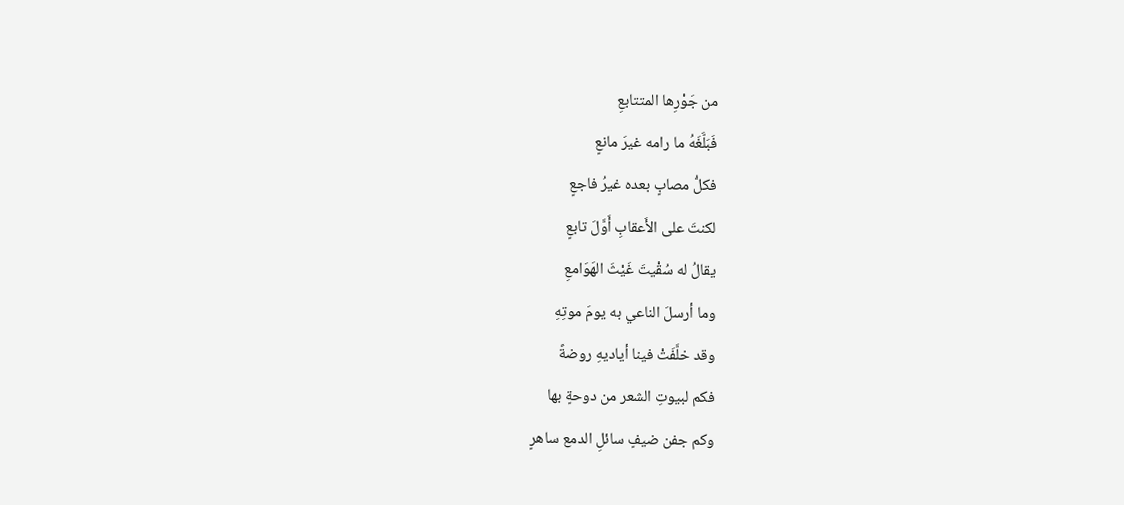من جَوْرِها المتتابعِ
فَبَلَّغَهُ ما رامه غيرَ مانعٍ
فكلُّ مصابٍ بعده غيرُ فاجعٍ
لكنتَ على الأَعقابِ أَوَّلَ تابعٍ
يقالُ له سُقْيتَ غَيْثَ الهَوَامعِ
وما أرسلَ الناعي به يومَ موتِهِ
وقد خلَّفَتْ فينا أياديهِ روضةً
فكم لبيوتِ الشعر من دوحةٍ بها
وكم جفن ضيفٍ سائلِ الدمع ساهرٍ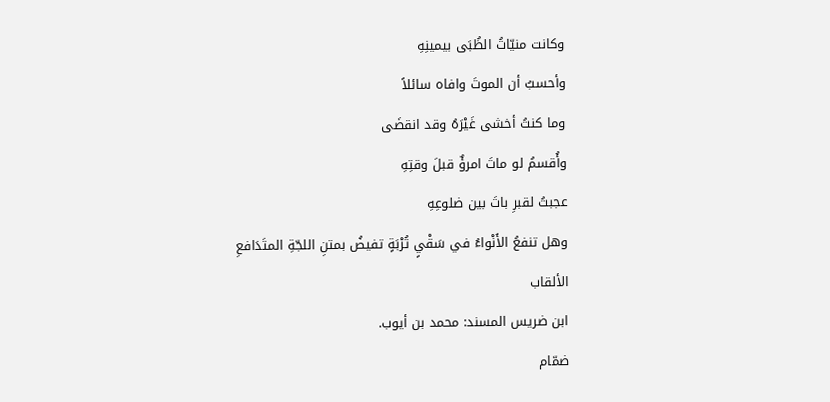وكانت منيّاتُ الظُبَى بيمينِهِ
وأحسبُ أن الموتَ وافاه سائلاً
وما كنتُ أخشى غَيْرَهُ وقد انقضَى
وأُقسمُ لو ماتَ امرؤٌ قبلَ وقتِهِ
عجبتُ لقبرِ باتَ بين ضلوعِهِ
وهل تنفعُ الأَنْواءُ في سَقْيٍ تُرْبَةٍ تفيضُ بمتنِ اللجّةِ المتَدَافعِ
الألقاب
ابن ضريس المسند: محمد بن أيوب.
ضمّام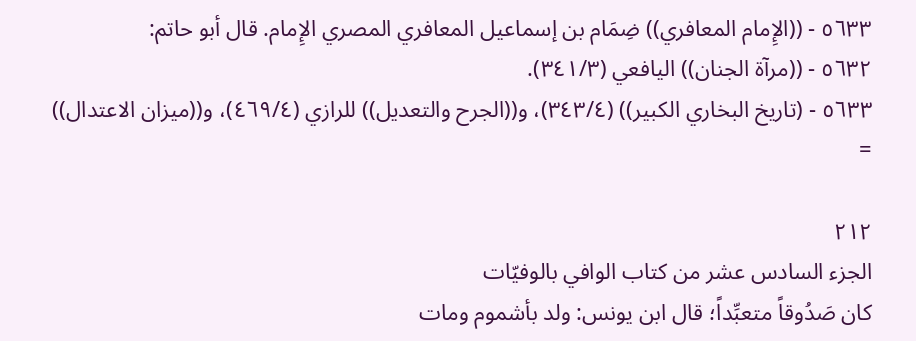٥٦٣٣ - ((الإِمام المعافري)) ضِمَام بن إسماعيل المعافري المصري الإِمام. قال أبو حاتم:
٥٦٣٢ - ((مرآة الجنان)) اليافعي (٣٤١/٣).
٥٦٣٣ - (تاريخ البخاري الكبير)) (٣٤٣/٤)، و((الجرح والتعديل)) للرازي (٤٦٩/٤)، و((ميزان الاعتدال)) =

٢١٢
الجزء السادس عشر من كتاب الوافي بالوفيّات
كان صَدُوقاً متعبِّداً؛ قال ابن يونس: ولد بأشموم ومات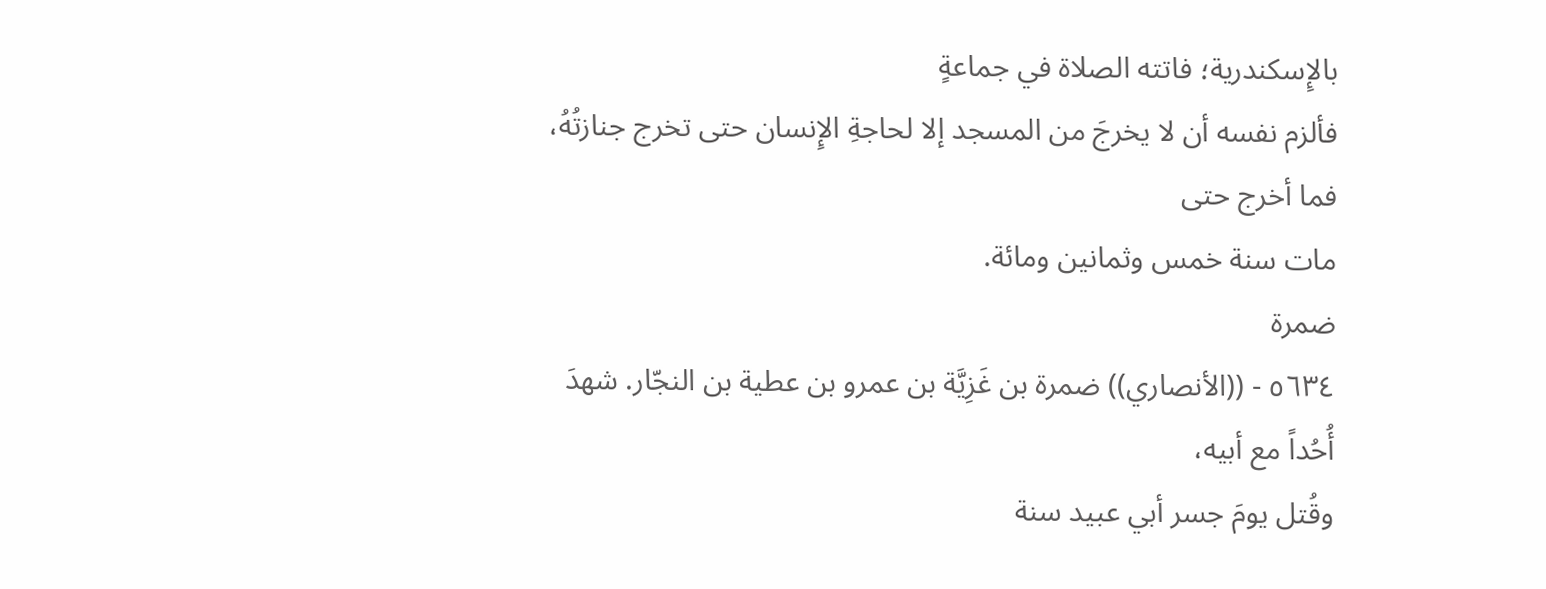بالإِسكندرية؛ فاتته الصلاة في جماعةٍ
فألزم نفسه أن لا يخرجَ من المسجد إلا لحاجةِ الإِنسان حتى تخرج جنازتُهُ، فما أخرج حتى
مات سنة خمس وثمانين ومائة.
ضمرة
٥٦٣٤ - ((الأنصاري)) ضمرة بن غَزِيَّة بن عمرو بن عطية بن النجّار. شهدَ أُحُداً مع أبيه،
وقُتل يومَ جسر أبي عبيد سنة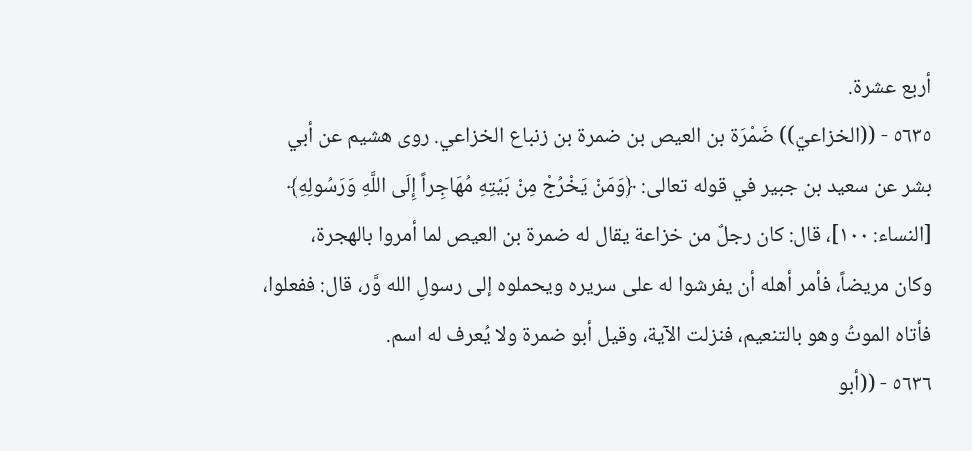أربع عشرة.
٥٦٣٥ - ((الخزاعيّ)) ضَمْرَة بن العيص بن ضمرة بن زنباع الخزاعي. روى هشيم عن أبي
بشر عن سعيد بن جبير في قوله تعالى: ﴿وَمَنْ يَخْرُجْ مِنْ بَيْتِهِ مُهَاجِراً إِلَى اللَّهِ وَرَسُولِهِ﴾
[النساء: ١٠٠]، قال: كان رجلٌ من خزاعة يقال له ضمرة بن العيص لما أمروا بالهجرة،
وكان مريضاً، فأمر أهله أن يفرشوا له على سريره ويحملوه إلى رسولِ الله وَّر، قال: ففعلوا،
فأتاه الموتُ وهو بالتنعيم، فنزلت الآية، وقيل أبو ضمرة ولا يُعرف له اسم.
٥٦٣٦ - ((أبو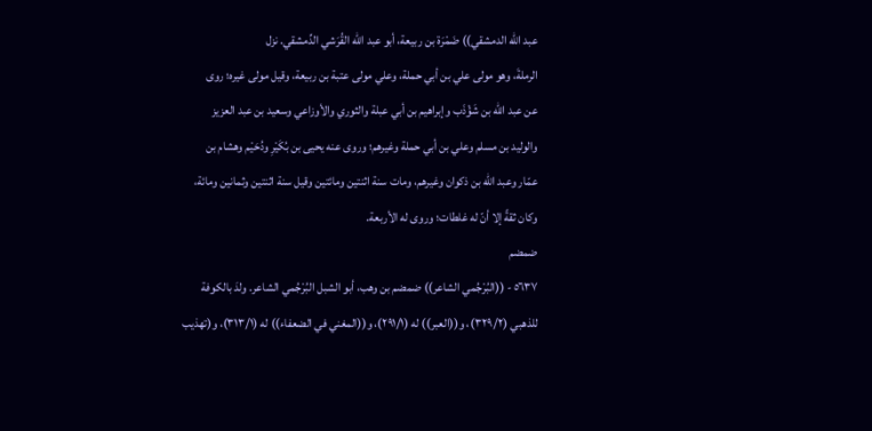عبد الله الدمشقي)) ضَمْرَة بن ربيعة، أبو عبد الله القُرَشي الدِّمشقي. نزل
الرملةَ، وهو مولى علي بن أبي حملة، وعلي مولى عتبة بن ربيعة، وقيل مولى غيره؛ روى
عن عبد الله بن شَؤْذَب وإبراهيم بن أبي عبلة والثوري والأوزاعي وسعيد بن عبد العزيز
والوليد بن مسلم وعلي بن أبي حملة وغيرهم؛ وروى عنه يحيى بن بُكَيْرِ ودُحَيْم وهشام بن
عمّار وعبد الله بن ذكوان وغيرهم، ومات سنة اثنتين ومائتين وقيل سنة اثنتين وثمانين ومائة،
وكان ثقةً إلا أنّ له غلطات؛ وروى له الأربعة.
ضمضم
٥٦٣٧ - ((البُرْجُمي الشاعر)) ضمضم بن وهب، أبو الشبل البُرْجُمي الشاعر. ولدَ بالكوفة
للذهبي (٣٢٩/٢)، و((العبر)) له (٢٩١/١)، و((المغني في الضعفاء)) له (٣١٣/١)، و(تهذيب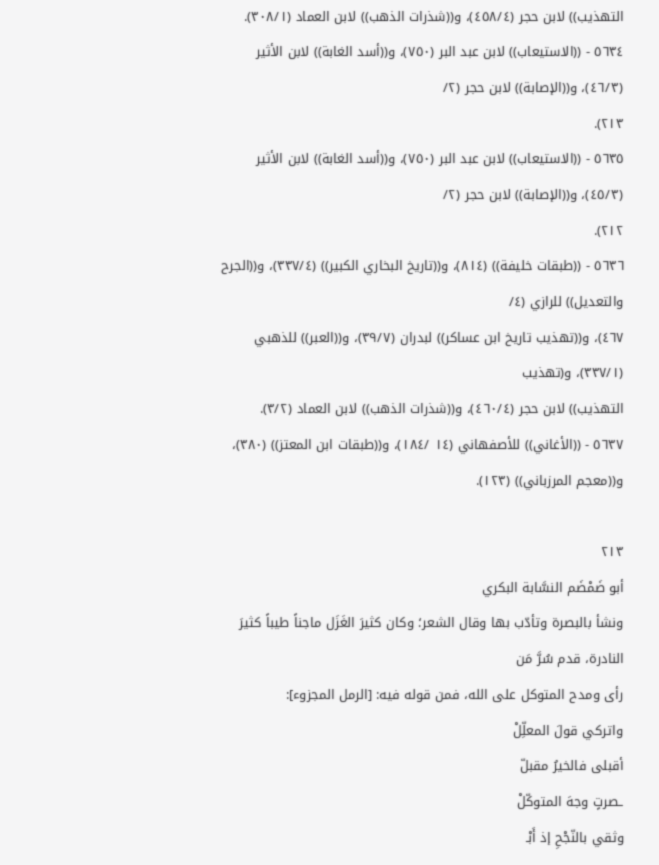التهذيب)) لابن حجر (٤٥٨/٤)، و((شذرات الذهب)) لابن العماد (٣٠٨/١).
٥٦٣٤ - ((الاستيعاب)) لابن عبد البر (٧٥٠)، و((أسد الغابة)) لابن الأثير (٤٦/٣)، و((الإصابة)) لابن حجر (٢/
٢١٣).
٥٦٣٥ - ((الاستيعاب)) لابن عبد البر (٧٥٠)، و((أسد الغابة)) لابن الأثير (٤٥/٣)، و((الإصابة)) لابن حجر (٢/
٢١٢).
٥٦٣٦ - ((طبقات خليفة)) (٨١٤)، و((تاريخ البخاري الكبير)) (٣٣٧/٤)، و((الجرح والتعديل)) للرازي (٤/
٤٦٧)، و((تهذيب تاريخ ابن عساكر)) لبدران (٣٩/٧)، و((العبر)) للذهبي (٣٣٧/١)، و(تهذيب
التهذيب)) لابن حجر (٤٦٠/٤)، و((شذرات الذهب)) لابن العماد (٣/٢).
٥٦٣٧ - ((الأغاني)) للأصفهاني (١٤ /١٨٤)، و((طبقات ابن المعتز)) (٣٨٠)، و((معجم المرزباني)) (١٢٣).

٢١٣
أبو ضَمْضَم النسَّابة البكري
ونشأ بالبصرة وتأدّب بها وقال الشعر؛ وكان كثيرَ الغَزَل ماجناً طيباً كثيرَ النادرة، قدم سُرَّ مَن
رأى ومدح المتوكل على الله، فمن قوله فيه: [الرمل المجزوء]:
واتركي قولَ المعلِّلْ
أقبلى فالخيرُ مقبلّ
ـصرتٍ وجهَ المتوكّلْ
وثقي بالنّجْحِ إذ أَبْـ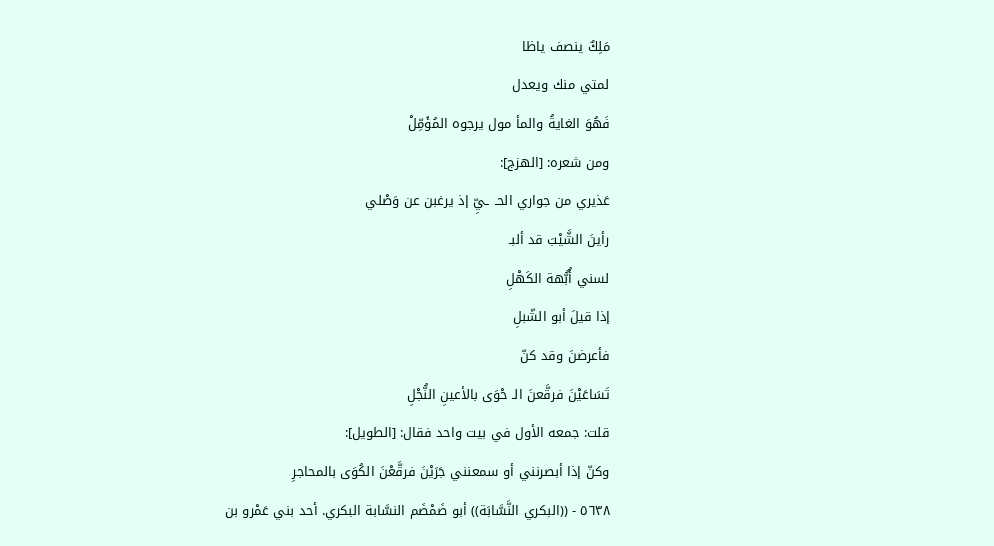مَلِكٌ ينصف ياظا
لمتي منك ويعدل
فَهُوَ الغايةُ والمأ مول يرجوه المُؤَمِّلْ
ومن شعره: [الهزج]:
عَذيري من جواري الحـ ـيِّ إذ يرغبن عن وَصْلي
رأينَ الشَّيْبَ قد ألبـ
لسني أُبُّهة الكَهْلِ
إذا قيلَ أبو الشّبلِ
فأعرضنَ وقد كنّ
تَسَاعَيْنَ فرقَّعنَ الـ حْوَى بالأعينِ النُّجْلِ
قلت: جمعه الأول في بيت واحد فقال: [الطويل]:
وكنّ إذا أبصرنني أو سمعنني جَرَيْنَ فرقَّعْنَ الكُوَى بالمحاجرِ
٥٦٣٨ - ((البكري النَّسَّابَة)) أبو ضَمْضَم النسَّابة البكري. أحد بني عَمْرو بن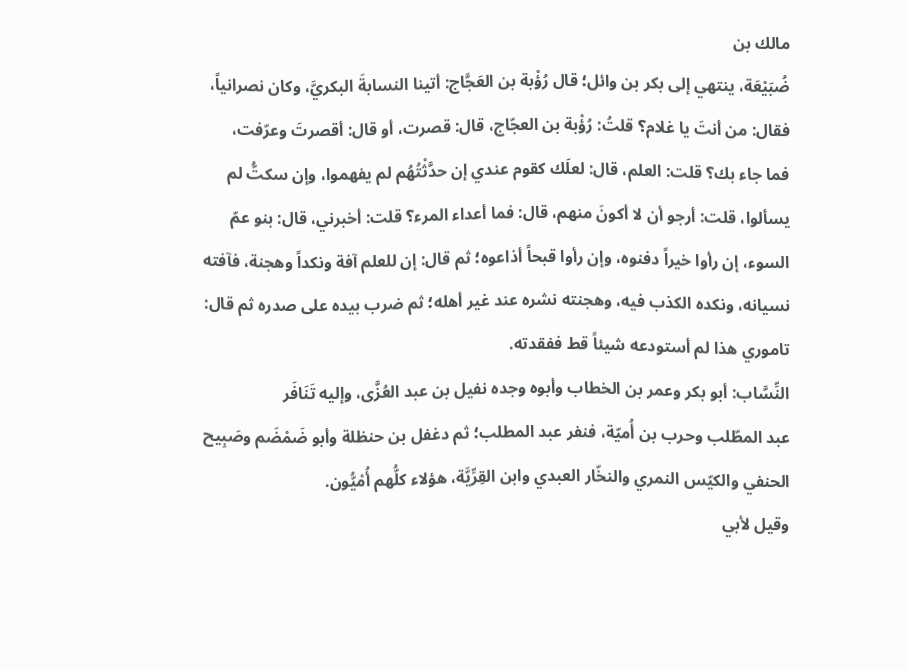مالك بن
ضُبَيْعَة، ينتهي إلى بكر بن وائل؛ قال رُؤْبة بن العَجَّاج: أتينا النسابةَ البكريَّ، وكان نصرانياً،
فقال: من أنتَ يا غلام؟ قلتُ: رُؤْبة بن العجّاج، قال: قصرت، أو قال: أقصرتَ وعرّفت،
فما جاء بك؟ قلت: العلم، قال: لعلَك كقوم عندي إن حدَّثْتُهُم لم يفهموا، وإن سكتُّ لم
يسألوا، قلت: أرجو أن لا أكونَ منهم، قال: فما أعداء المرء؟ قلت: أخبرني، قال: بنو عمّ
السوء، إن رأوا خيراً دفنوه، وإن رأوا قبحاً أذاعوه؛ ثم قال: إن للعلم آفة ونكداً وهجنة، فآفته
نسيانه، ونكده الكذب فيه، وهجنته نشره عند غير أهله؛ ثم ضرب بيده على صدره ثم قال:
تاموري هذا لم أستودعه شيئاً قط ففقدته.
النِّسَّاب: أبو بكر وعمر بن الخطاب وأبوه وجده نفيل بن عبد العُزَّى، وإليه تَنَافَر
عبد المطّلب وحرب بن أُميّة، فنفر عبد المطلب؛ ثم دغفل بن حنظلة وأبو ضَمْضَم وصَبِيح
الحنفي والكيّس النمري والنخّار العبدي وابن القِرِّيَّة، هؤلاء كلُّهم أُمْيُّون.
وقيل لأبي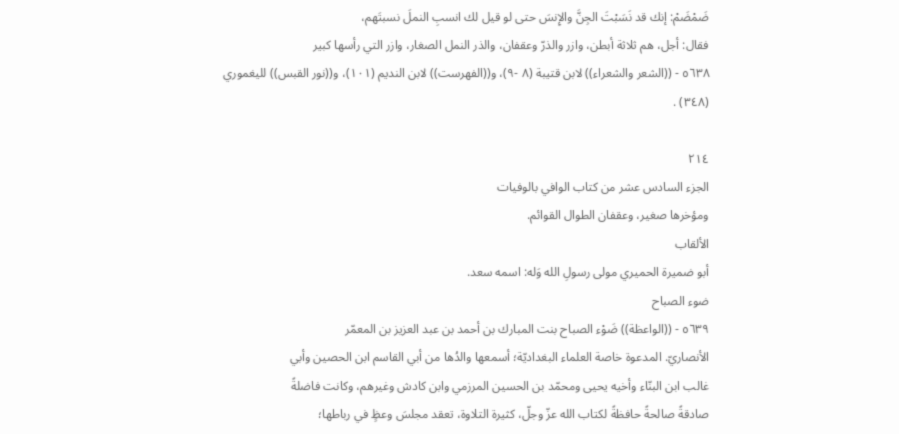ضَمْضَمْ: إنك قد نَسَبْتَ الجِنَّ والإِنسَ حتى لو قيل لك انسبِ النملَ نسبتَهم،
فقال: أجل، هم ثلاثة أبطن، وازر والذرّ وعقفان، والذر النمل الصغار، وازر التي رأسها كبير
٥٦٣٨ - ((الشعر والشعراء)) لابن قتيبة (٨ -٩)، و((الفهرست)) لابن النديم (١٠١)، و((نور القبس)) لليغموري
(٣٤٨) .

٢١٤
الجزء السادس عشر من كتاب الوافي بالوفيات
ومؤخرها صغير، وعقفان الطوال القوائم.
الألقاب
أبو ضميرة الحميري مولى رسولِ الله وَله: اسمه سعد.
ضوء الصباح
٥٦٣٩ - ((الواعظة)) ضَوْء الصباح بنت المبارك بن أحمد بن عبد العزيز بن المعمّر
الأنصاريّ. المدعوة خاصة العلماء البغداديّة؛ أسمعها والدُها من أبي القاسم ابن الحصين وأبي
غالب ابن البنّاء وأخيه يحيى ومحمّد بن الحسين المرزمي وابن كادش وغيرهم، وكانت فاضلةً
صادقةً صالحةً حافظةً لكتاب الله عزّ وجلّ، كثيرة التلاوة، تعقد مجلسَ وعظٍ في رباطها؛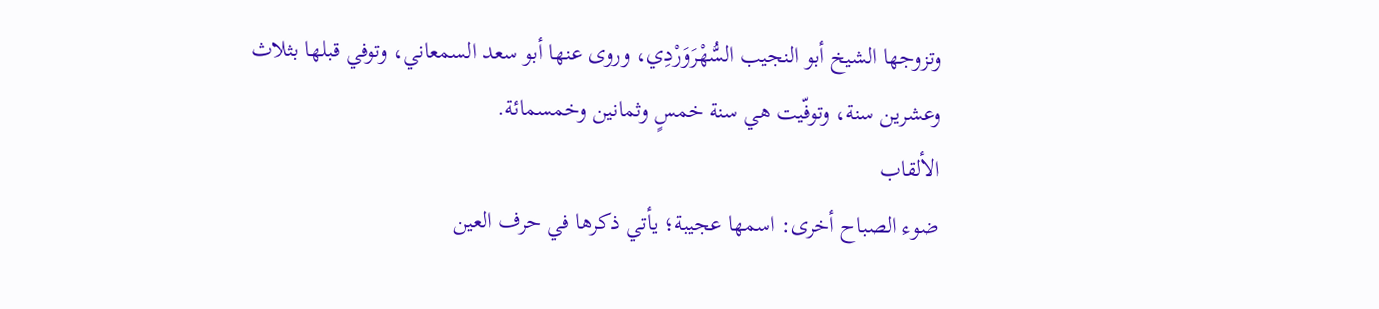وتزوجها الشيخ أبو النجيب السُّهْرَوَرْدِي، وروى عنها أبو سعد السمعاني، وتوفي قبلها بثلاث
وعشرين سنة، وتوفّيت هي سنة خمسٍ وثمانين وخمسمائة.
الألقاب
ضوء الصباح أخرى: اسمها عجيبة؛ يأتي ذكرها في حرف العين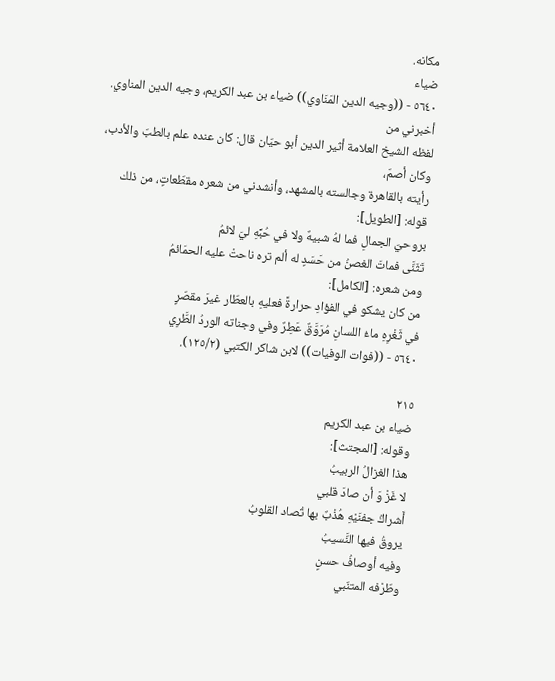مكانه.
ضياء
٥٦٤٠ - ((وجيه الدين المَنَاوي)) ضياء بن عبد الكريم، وجيه الدين المناوي. أخبرني من
لفظه الشيخ العلامة أثير الدين أبو حيّان قال: كان عنده علم بالطبّ والأدب، وكان أصمّ،
رأيته بالقاهرة وجالسته بالمشهد، وأنشدني من شعره مقطّعاتٍ، من ذلك قوله: [الطويل]:
بروحيّ الجمالِ فما لهُ شبيهٌ ولا في حُبِّهِ ليَ لائمُ
تَثَنَّى فماتَ الغصنُ من حَسَدٍ له ألم تره ناحتْ عليه الحمَائمُ
ومن شعره: [الكامل]:
من كان يشكو في الفؤادِ حرارةً فعليهِ بالعطّار غيرَ مقصّرٍ
في ثَغْرِهِ ماءُ اللسانِ مُرَوَّقٌ عَطِرٌ وفي وجناته الوردُ الطَّرِي
٥٦٤٠ - ((فوات الوفيات)) لابن شاكر الكتبي (١٢٥/٢).

٢١٥
ضياء بن عبد الكريم
وقوله: [المجتث]:
هذا الغزالُ الربيبُ
لا غَزْ وَ أن صادَ قلبي
أَشراكُ جفنَيْهِ هُذْبٌ بها تُصاد القلوبُ
يروقُ فيها النَّسيبُ
وفيه أوصافُ حسنٍ
وطّرْفه المتنّبي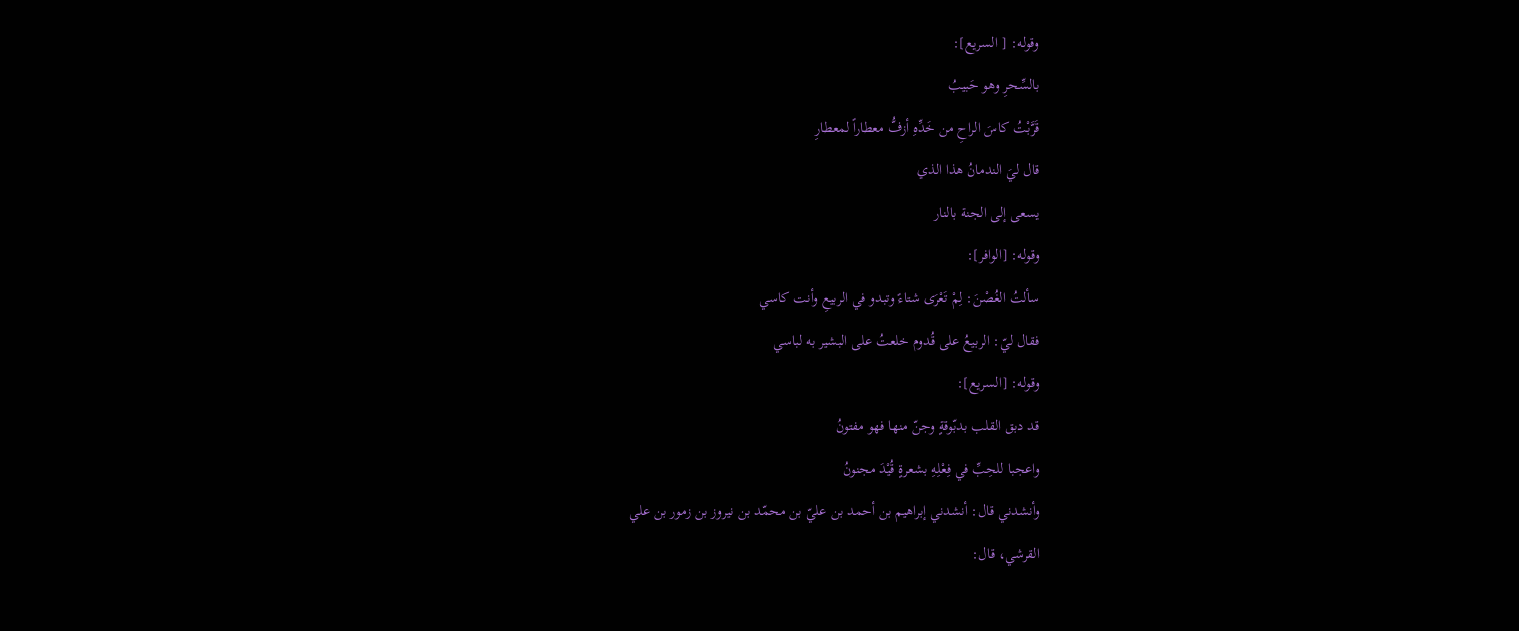وقوله: [ السریع]:
بالسِّحرِ وهو حَبيبُ
قَرَّبْتُ كاسَ الراحِ من خَدِّهِ أزفُّ معطاراً لمعطارِ
قال ليَ الندمانُ هذا الذي
يسعى إلى الجنة بالنار
وقوله: [الوافر]:
سألتُ الغُصْنَ: لِمْ تَعْرَى شتاءً وتبدو في الربيعِ وأنت كاسي
فقال ليّ: الربيعُ على قُدوم خلعتُ على البشير به لباسي
وقوله: [السريع]:
قد دبق القلب بدبّوقةٍ وجنّ منها فهو مفتونُ
واعجبا للحِبِّ في فِعْلِهِ بشعرةٍ قُيْدَ مجنونُ
وأنشدني قال: أنشدني إبراهيم بن أحمد بن عليّ بن محمّد بن نيروز بن زمور بن علي
القرشي، قال: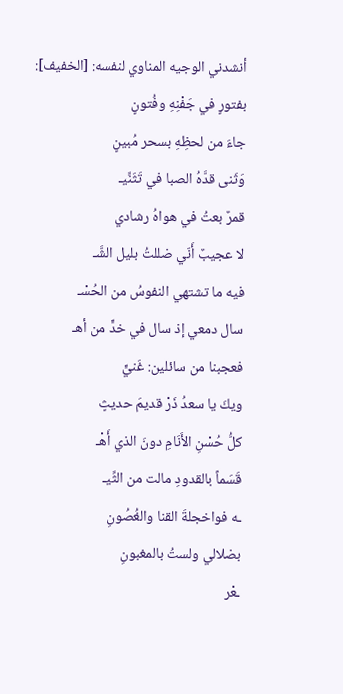أنشدني الوجيه المناوي لنفسه: [الخفيف]:
بفتورٍ في جَفْنِهِ وفُتونٍ
جاءَ من لحظِهِ بسحر مُبينٍ
وَثَنى قدَّهُ الصبا في تَثَنِّيـ
قمرٌ بعتُ في هواهُ رشادي
لا عجيبٌ أَنّي ضللتُ بليل الشَّـ
فيه ما تشتهي النفوسُ من الحُسْـ
سال دمعي إذ سال في خدٍّ من أهـ
فعجبنا من سائلين: غَنيٍّ
ويكَ يا سعدُ ذَرْ قديمَ حديثٍ
كلُّ حُسْنِ الأَنَامِ دونَ الذي أَهْـ
قَسَماً بالقدودِ مالت من الثِّيـ
ـه فواخجلةَ القنا والغُصُونِ
بضلالي ولستُ بالمغبونِ
ـعْر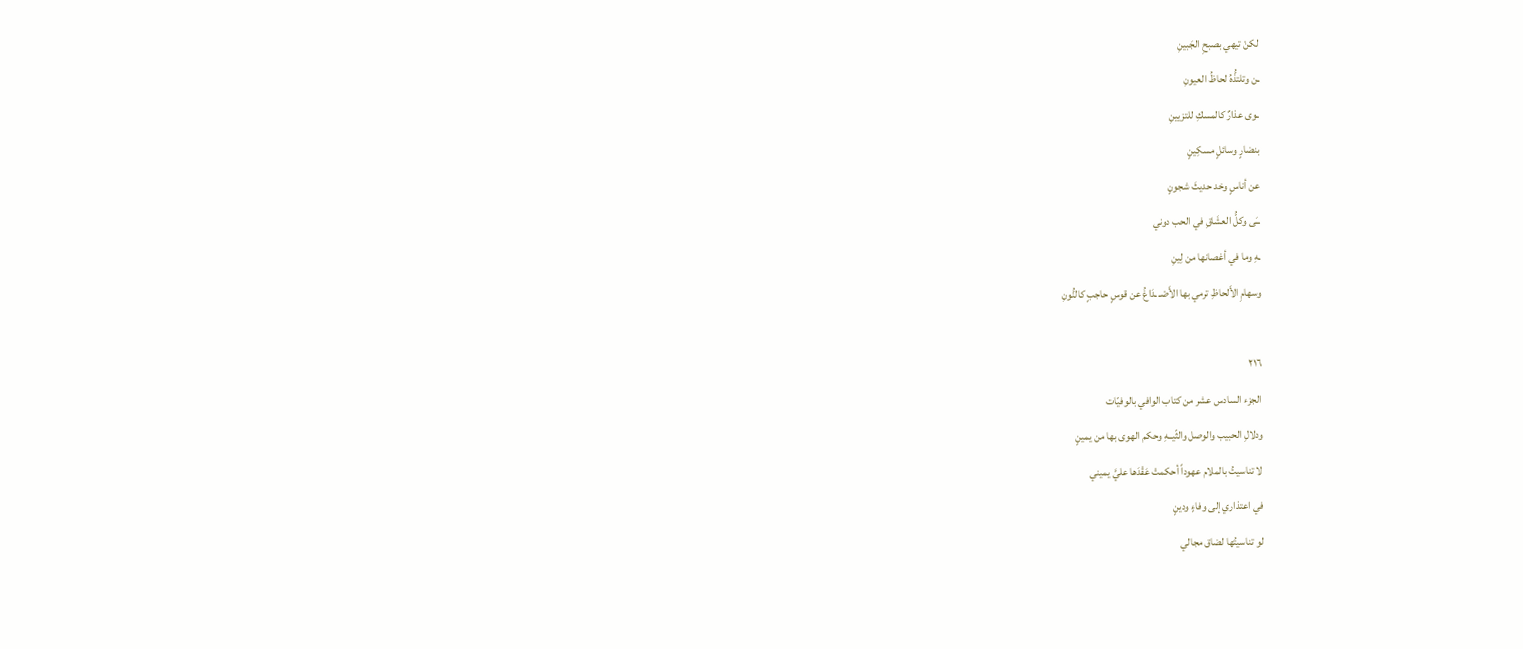لكنْ تيهي بصبحِ الجَبينِ
ـن وتلتذُّهُ لحاظُ العيونِ
ـوى عذارٌ كالمسكِ للتزيينِ
بنضارٍ وسائلٍ مسكِينٍ
عن أناسٍ وخد حديثَ شجونٍ
ــَى وكلُّ العشَاقِ في الحب دوني
ـهِ وما في أغصانها من لِينِ
وسهامِ الأَلحاظِ ترمي بها الأَصْـ ـدَاغُ عن قوسٍ حاجبٍ كالنُّونِ

٢١٦
الجزء السادس عشر من كتاب الوافي بالوفيّات
ودلالِ الحبيب والوصل والثّيــهِ وحكم الهوى بها من يمينٍ
لا تناسيتُ بالملام عهوداً أحكمتْ عَقْدَها عليَّ يميني
في اعتذاري إلى وفاءٍ ودينٍ
لو تناسيتُها لضاق مجالي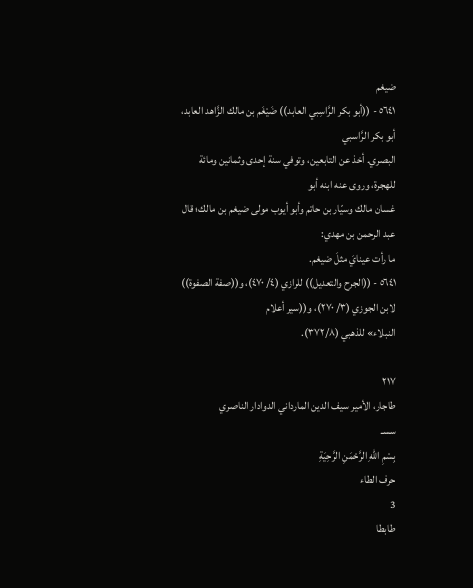ضيغم
٥٦٤١ - ((أبو بكر الرَّاسِبي العابد)) ضَيْغَم بن مالك الزَّاهد العابد، أبو بكر الرَّاسبي
البصري. أخذ عن التابعين، وتوفي سنة إحدى وثمانين ومائة للهجرة، وروى عنه ابنه أبو
غسان مالك وسيّار بن حاتم وأبو أيوب مولى ضيغم بن مالك؛ قال عبد الرحمن بن مهدي:
ما رأت عينايَ مثلَ ضيغم.
٥٦٤١ - ((الجرح والتعديل)) للرازي (٤/ ٤٧٠)، و((صفة الصفوة)) لابن الجوزي (٣/ ٢٧٠)، و((سير أعلام
النبلاء» للذهبي (٣٧٢/٨).

٢١٧
طاجار، الأمير سيف الدين المارداني الدوادار الناصري
سسـ
بِسْمِ اللهِ الرَّحْمَنِ الرَّحِيَةِ
حرف الطاء
3
طابطا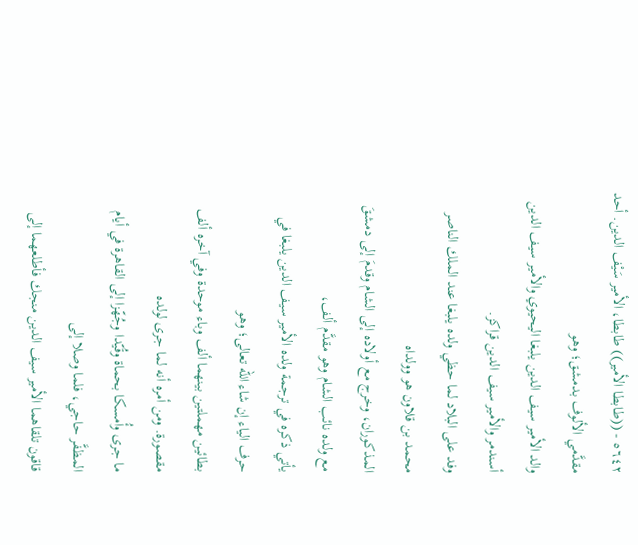٥٦٤٢ - ((طابطا الأمير)) طابطا، الأمير سَيْف الدين. أحد مقدَّمي الألوف بدمشق؛ وهو
والد الأمير سيف الدين يلبغا اليحيوي والأمير سيف الدين أسندمر والأمير سيف الدين قراكز.
وفد على البلاد لما حظي ولده يلبغا عند الملك الناصر محمد بن قلاون هو وولداه
المذكوران، وخرج مع أولاده إلى الشام وقدمَ إلى دمشقَ مع ولده نائب الشام وهو مقدَّم ألف،
يأتي ذكره في ترجمة ولده الأمير سيف الدين يلبغا في حرف الياء إن شاء الله تعالى؛ وهو
بطائين مهملتين بينهما ألف وباء موحدة وفي آخره ألف مقصورة. ومن أمره أنه لما جرى لولده
ما جرى وأُمسكا بحماة وقُيّدا وجُهّزا إلى القاهرة في أيام المظفَّر حاجي، فلما وصلا إلى
قاقون تلقاهما الأمير سيف الدين منجك فأطلعهما إلى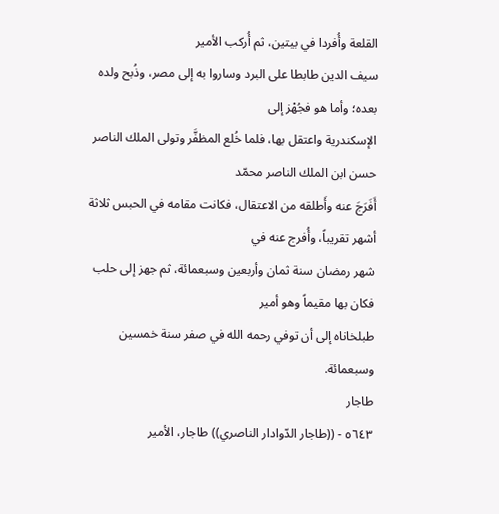القلعة وأُفردا في بيتين، ثم أُركب الأمير
سيف الدين طابطا على البرد وساروا به إلى مصر، وذُبح ولده بعده؛ وأما هو فجُهْز إلى
الإسكندرية واعتقل بها، فلما خُلع المظفَّر وتولى الملك الناصر حسن ابن الملك الناصر محمّد
أَفَرَجَ عنه وأَطلقه من الاعتقال، فكانت مقامه في الحبس ثلاثة أشهر تقريباً، وأُفرج عنه في
شهر رمضان سنة ثمان وأربعين وسبعمائة، ثم جهز إلى حلب فكان بها مقيماً وهو أمير
طبلخاناه إلى أن توفي رحمه الله في صفر سنة خمسين وسبعمائة.
طاجار
٥٦٤٣ - ((طاجار الدّوادار الناصري)) طاجار، الأمير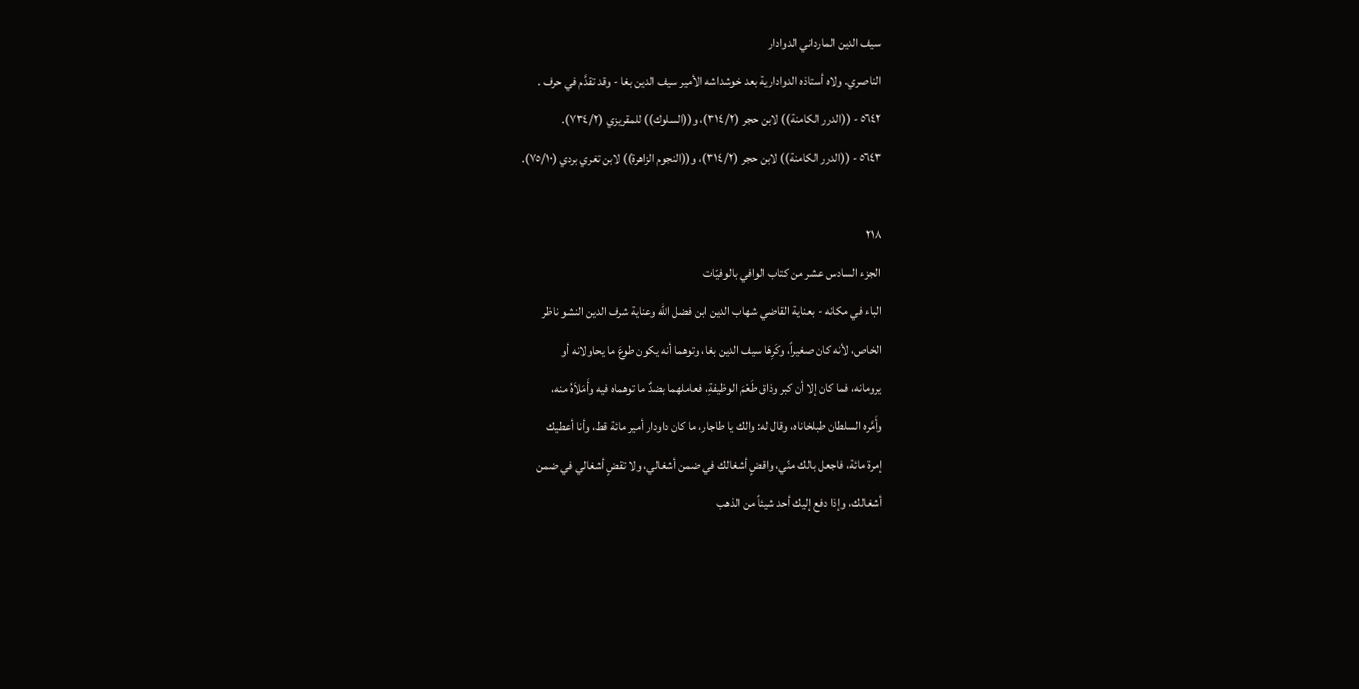سيف الدين المارداني الدوادار
الناصري. ولاه أستاذه الدوادارية بعد خوشداشه الأمير سيف الدين بغا - وقد تقدَّم في حرف .
٥٦٤٢ - ((الدرر الكامنة)) لابن حجر (٣١٤/٢)، و((السلوك)) للمقريزي (٧٣٤/٢).
٥٦٤٣ - ((الدرر الكامنة)) لابن حجر (٣١٤/٢)، و((النجوم الزاهرة)) لابن تغري بردي (٧٥/١٠).

٢١٨
الجزء السادس عشر من كتاب الوافي بالوفيّات
الباء في مكانه - بعناية القاضي شهاب الدين ابن فضل الله وعناية شرف الدين النشو ناظر
الخاص، لأنه كان صغيراً، وكَرِهَا سيف الدين بغا، وتوهما أنه يكون طوعَ ما يحاولانه أو
يرومانه، فما كان إلا أن كبر وذاق طَعْمَ الوظيفةِ، فعاملهما بضدٌ ما توهماه فيه وأَمَلاَهُ منه،
وأَمَّره السلطان طبلخاناه، وقال له: والك يا طاجار، ما كان داودار أمير مائة قط، وأنا أعطيك
إمرة مائة، فاجعل بالك منّي، واقضٍ أشغالك في ضمن أشغالي، ولا تقضٍ أشغالي في ضمن
أشغالك، وإذا دفع إليك أحد شيئاً من الذهب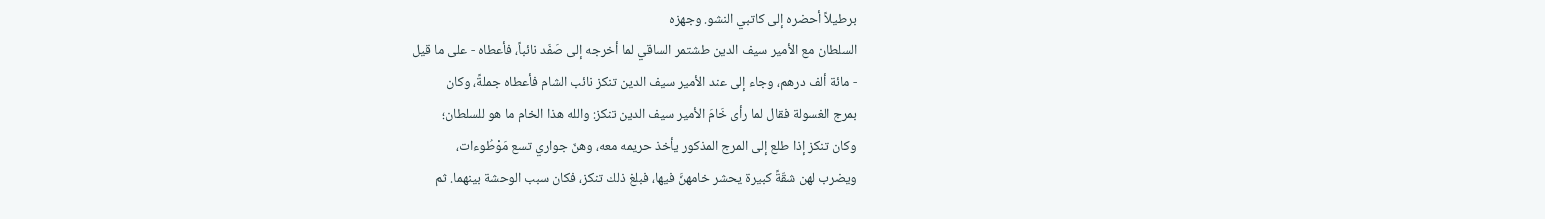برطيلاً أحضره إلى كاتبي النشو. وجهزه
السلطان مع الأمير سيف الدين طشتمر الساقي لما أخرجه إلى صَفَد نائباً، فأعطاه - على ما قيل
- مائة ألف درهم، وجاء إلى عند الأمير سيف الدين تنكز نائب الشام فأعطاه جملةً، وكان
بمرج الغسولة فقال لما رأى خَامَ الأمير سيف الدين تنكز: والله هذا الخام ما هو للسلطان؛
وكان تنكز إذا طلع إلى المرج المذكور يأخذ حريمه معه، وهنّ جواري تسع مَوْطُوءات،
ويضرب لهن شقّةً كبيرة يحشر خامهنَّ فيها، فبلغ ذلك تنكز، فكان سبب الوحشة بينهما. ثم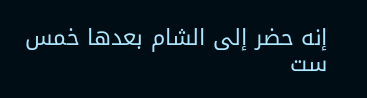إنه حضر إلى الشام بعدها خمس ست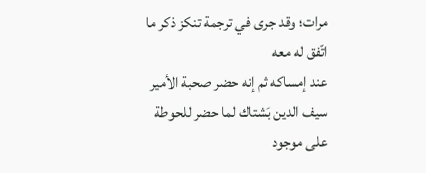مرات؛ وقد جرى في ترجمة تنكز ذكر ما اتّفق له معه
عند إمساكه ثم إنه حضر صحبة الأمير سيف الدين بَشتاك لما حضر للحوطة على موجود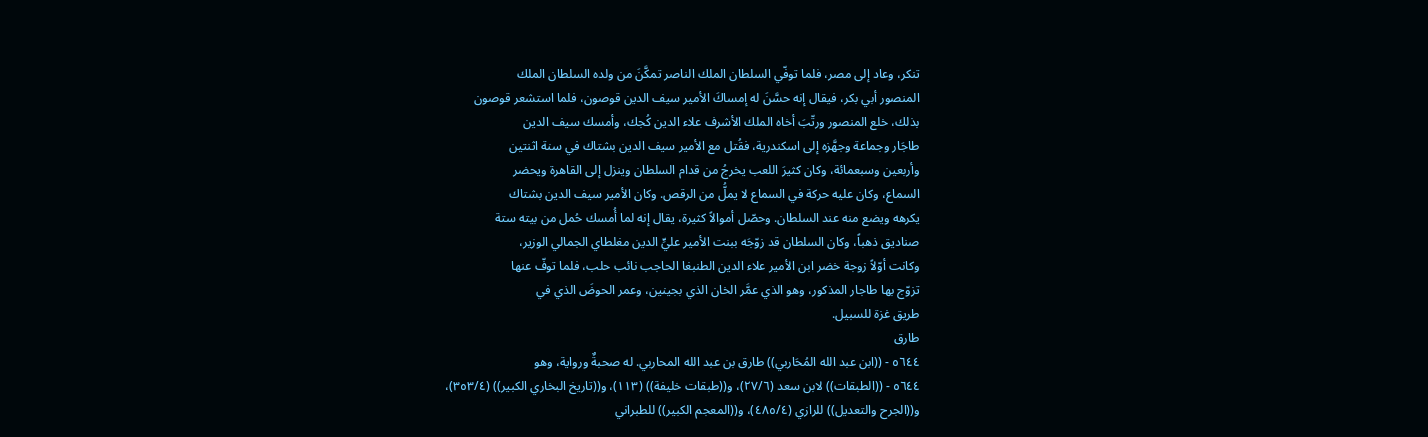تنكر، وعاد إلى مصر، فلما توفّي السلطان الملك الناصر تمكَّنَ من ولده السلطان الملك
المنصور أبي بكر، فيقال إنه حسَّنَ له إمساكَ الأمير سيف الدين قوصون، فلما استشعر قوصون
بذلك، خلع المنصور ورتّبَ أخاه الملك الأشرف علاء الدين كُجك، وأمسك سيف الدين
طاجَار وجماعة وجهَّزه إلى اسكندرية، فقُتل مع الأمير سيف الدين بشتاك في سنة اثنتين
وأربعين وسبعمائة، وكان كثيرَ اللعب يخرجُ من قدام السلطان وينزل إلى القاهرة ويحضر
السماع، وكان عليه حركة في السماع لا يملُّ من الرقص. وكان الأمير سيف الدين بشتاك
يكرهه ويضع منه عند السلطان. وحصّل أموالاً كثيرة، يقال إنه لما أُمسك حُمل من بيته ستة
صناديق ذهباً، وكان السلطان قد زوّجَه ببنت الأمير عليٍّ الدين مغلطاي الجمالي الوزير،
وكانت أوّلاً زوجة خضر ابن الأمير علاء الدين الطنبغا الحاجب نائب حلب، فلما توفّ عنها
تزوّج بها طاجار المذكور، وهو الذي عمَّر الخان الذي بجينين، وعمر الحوضَ الذي في
طريق غزة للسبيل.
طارق
٥٦٤٤ - ((ابن عبد الله المُحَاربي)) طارق بن عبد الله المحاربي. له صحبةٌ ورواية، وهو
٥٦٤٤ - ((الطبقات)) لابن سعد (٢٧/٦)، و((طبقات خليفة)) (١١٣)، و((تاريخ البخاري الكبير)) (٣٥٣/٤)،
و((الجرح والتعديل)) للرازي (٤٨٥/٤)، و((المعجم الكبير)) للطبراني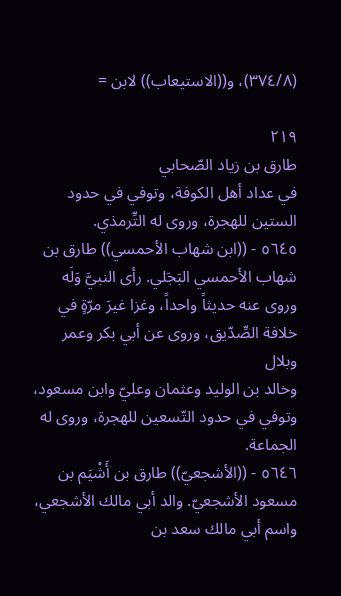(٣٧٤/٨)، و((الاستيعاب)) لابن =

٢١٩
طارق بن زياد الصّحابي
في عداد أهل الكوفة، وتوفي في حدود الستين للهجرة، وروى له التِّرمذي.
٥٦٤٥ - ((ابن شهاب الأحمسي)) طارق بن شهاب الأحمسي البَجَلي. رأى النبيَّ وَلَه
وروى عنه حديثاً واحداً، وغزا غيرَ مرّةٍ في خلافة الصِّدّيق، وروى عن أبي بكر وعمر وبلال
وخالد بن الوليد وعثمان وعليّ وابن مسعود، وتوفي في حدود التّسعين للهجرة، وروى له
الجماعة.
٥٦٤٦ - ((الأشجعيّ)) طارق بن أَشْيَم بن مسعود الأشجعيّ. والد أبي مالك الأشجعي،
واسم أبي مالك سعد بن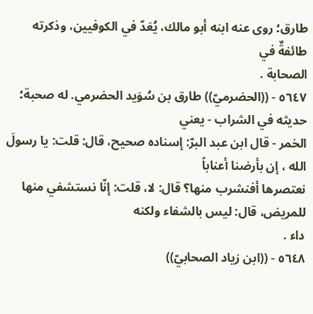طارق؛ روى عنه ابنه أبو مالك، يُعَدّ في الكوفيين، وذكرته طائفةٌ في
الصحابة .
٥٦٤٧ - ((الحضرميّ)) طارق بن سُوَيد الحضرمي. له صحبة؛ حديثه في الشراب - يعني
الخمر - قال ابن عبد البرّ: إسناده صحيح، قال: قلت: يا رسولَ الله ، إن بأرضنا أعناباً
نعتصرها أفنشرب منها؟ قال: لا، قلت: إنّا نستشفي منها للمريض، قال: ليس بالشفاء ولكنه
داء .
٥٦٤٨ - ((ابن زياد الصحابيّ))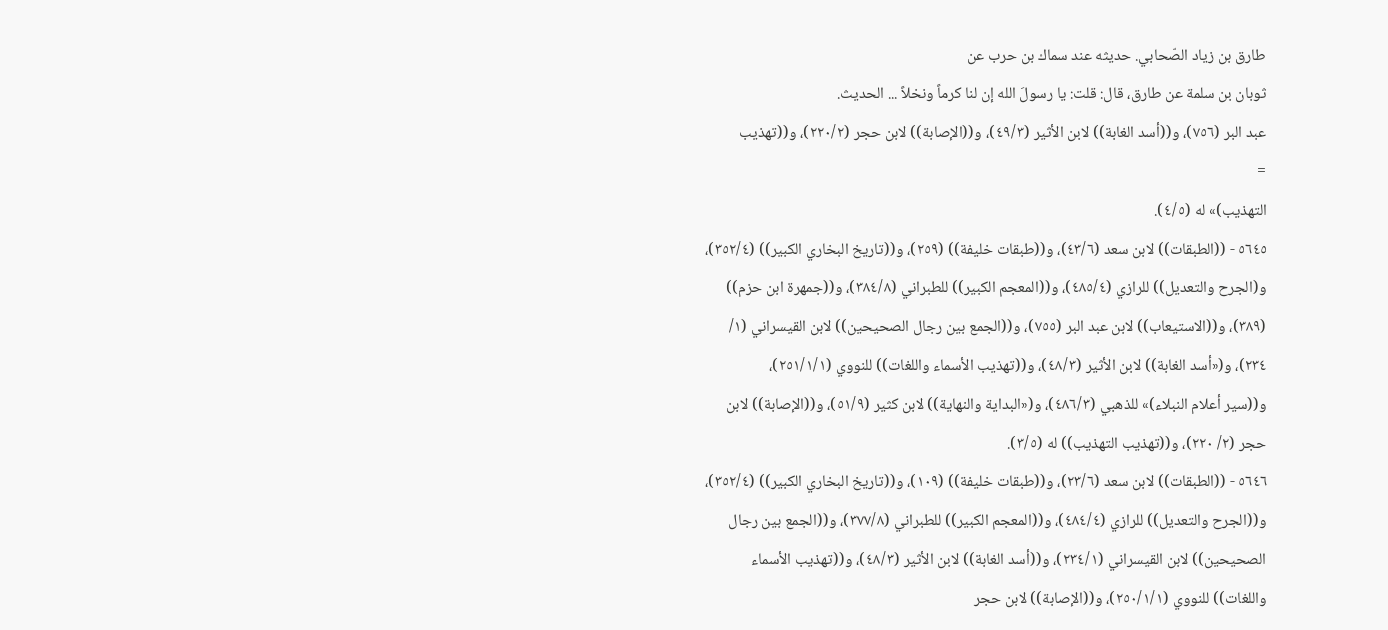طارق بن زياد الصّحابي. حديثه عند سماك بن حرب عن
ثوبان بن سلمة عن طارق، قال: قلت: يا رسولَ الله إن لنا كرماً ونخلاً ... الحديث.
عبد البر (٧٥٦)، و((أسد الغابة)) لابن الأثير (٤٩/٣)، و((الإصابة)) لابن حجر (٢٢٠/٢)، و((تهذيب
=
التهذیب)» له (٤/٥).
٥٦٤٥ - ((الطبقات)) لابن سعد (٤٣/٦)، و((طبقات خليفة)) (٢٥٩)، و((تاريخ البخاري الكبير)) (٣٥٢/٤)،
و(الجرح والتعديل)) للرازي (٤٨٥/٤)، و((المعجم الكبير)) للطبراني (٣٨٤/٨)، و((جمهرة ابن حزم))
(٣٨٩)، و((الاستيعاب)) لابن عبد البر (٧٥٥)، و((الجمع بين رجال الصحيحين)) لابن القيسراني (١/
٢٣٤)، و(«أسد الغابة)) لابن الأثير (٤٨/٣)، و((تهذيب الأسماء واللغات)) للنووي (٢٥١/١/١)،
و((سير أعلام النبلاء)» للذهبي (٤٨٦/٣)، و(«البداية والنهاية)) لابن كثير (٥١/٩)، و((الإصابة)) لابن
حجر (٢/ ٢٢٠)، و((تهذيب التهذيب)) له (٣/٥).
٥٦٤٦ - ((الطبقات)) لابن سعد (٢٣/٦)، و((طبقات خليفة)) (١٠٩)، و((تاريخ البخاري الكبير)) (٣٥٢/٤)،
و((الجرح والتعديل)) للرازي (٤٨٤/٤)، و((المعجم الكبير)) للطبراني (٣٧٧/٨)، و((الجمع بين رجال
الصحيحين)) لابن القيسراني (٢٣٤/١)، و((أسد الغابة)) لابن الأثير (٤٨/٣)، و((تهذيب الأسماء
واللغات)) للنووي (٢٥٠/١/١)، و((الإصابة)) لابن حجر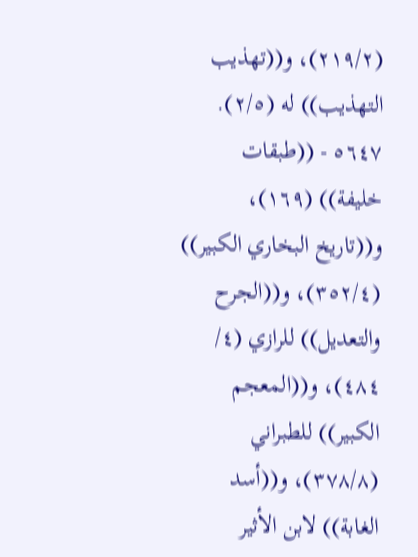(٢١٩/٢)، و((تهذيب التهذيب)) له (٢/٥).
٥٦٤٧ - ((طبقات خليفة)) (١٦٩)، و((تاريخ البخاري الكبير)) (٣٥٢/٤)، و((الجرح والتعديل)) للرازي (٤/
٤٨٤)، و((المعجم الكبير)) للطبراني (٣٧٨/٨)، و((أسد الغابة)) لابن الأثير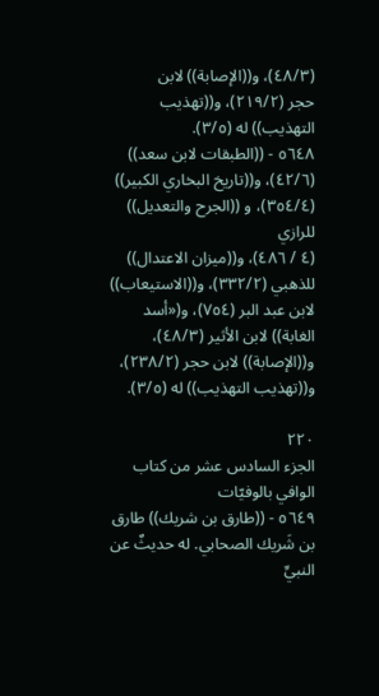(٤٨/٣)، و((الإصابة)) لابن
حجر (٢١٩/٢)، و((تهذيب التهذيب)) له (٣/٥).
٥٦٤٨ - ((الطبقات لابن سعد)) (٤٢/٦)، و((تاريخ البخاري الكبير)) (٣٥٤/٤)، و ((الجرح والتعديل)) للرازي
(٤ / ٤٨٦)، و((ميزان الاعتدال)) للذهبي (٣٣٢/٢)، و((الاستيعاب)) لابن عبد البر (٧٥٤)، و(«أسد
الغابة)) لابن الأثير (٤٨/٣)، و((الإصابة)) لابن حجر (٢٣٨/٢)، و((تهذيب التهذيب)) له (٣/٥).

٢٢٠
الجزء السادس عشر من كتاب الوافي بالوفيّات
٥٦٤٩ - ((طارق بن شريك)) طارق بن شَريك الصحابي. له حديثٌ عن النبيِّ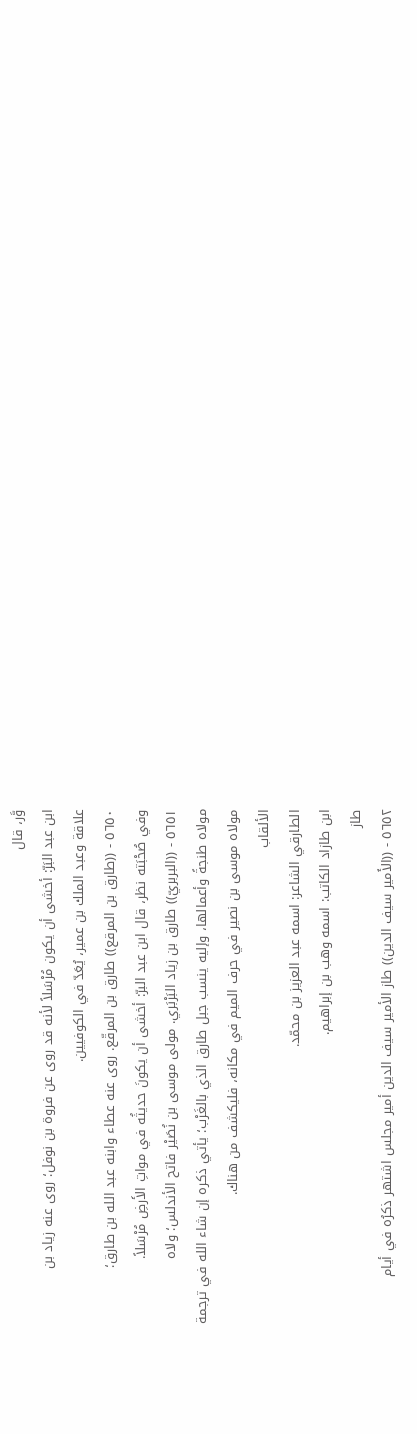وَّر، قال
ابن عبد البَرّ: أخشى أن يكون مُرْسَلاً لأنه قد روى عن فروة بن نوفل؛ روى عنه زياد بن
علاقة وعبد الملك بن عمير، يُعَدّ في الكوفيين.
٥٦٥٠ - ((طارق بن المرقع)) طارق بن المرقّع. روى عنه عطاء وابنه عبد الله بن طارق؛
وفي صُحْبَته نظر، قال ابن عبد البرّ: أخشى أن يكونَ حديثُه في مواتِ الأَرضِ مُرْسَلاً.
٥٦٥١ - ((البربريّ)) طارق بن زياد البَرْبَري. مولى موسى بن نُصَيْر فاتح الأندلس؛ ولاه
مولاه طنجةً وأعمالها، وإليه ينسب جبل طارق الذي بالغَرْب؛ يأتي ذكره إن شاء الله في ترجمة
مولاه موسى بن نصير في حرف الميم في مكانه، فليكشف من هناك.
الألقاب
الطارقي الشاعر: اسمه عبد العزيز بن محمّد.
ابن طازاد الكاتب: اسمه وهب بن إبراهيم.
طاز
٥٦٥٢ - ((الأَمير سيف الدين)) طاز الأمير سيف الدين أمير مجلس اشتهر ذكرُه في أيام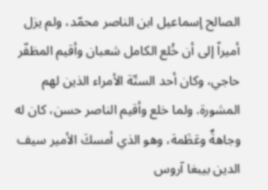الصالح إسماعيل ابن الناصر محمّد، ولم يزل أميراً إلى أن خُلع الكامل شعبان وأقيم المظفّر
حاجي، وكان أحد الستّة الأمراء الذين لهم المشورة. ولما خلع وأقيم الناصر حسن، كان له
وجاهةٌ وعَظَمة، وهو الذي أمسكَ الأمير سيف الدين بيبغا آروس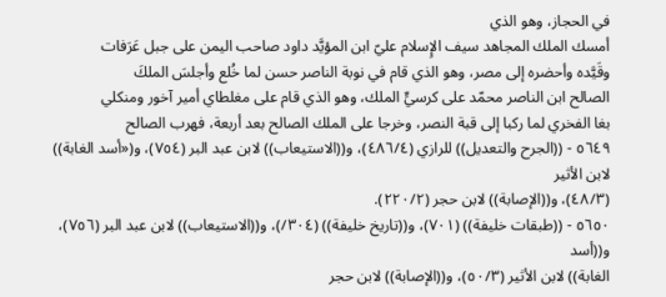في الحجاز، وهو الذي
أمسك الملك المجاهد سيف الإِسلام عليّ ابن المؤيَّد داود صاحب اليمن على جبل عَرَفات
وقَيَّده وأحضره إلى مصر، وهو الذي قام في نوبة الناصر حسن لما خُلع وأجلسَ الملكَ
الصالح ابن الناصر محمّد على كرسيٍّ الملك، وهو الذي قام على مغلطاي أمير آخور ومنكلي
بغا الفخري لما ركبا إلى قبة النصر، وخرجا على الملك الصالح بعد أربعة، فهرب الصالح
٥٦٤٩ - ((الجرح والتعديل)) للرازي (٤٨٦/٤)، و((الاستيعاب)) لابن عبد البر (٧٥٤)، و(«أسد الغابة)) لابن الأثير
(٤٨/٣)، و((الإصابة)) لابن حجر (٢٢٠/٢).
٥٦٥٠ - ((طبقات خليفة)) (٧٠١)، و((تاريخ خليفة)) (٣٠٤/)، و((الاستيعاب)) لابن عبد البر (٧٥٦)، و((أسد
الغابة)) لابن الأثير (٥٠/٣)، و((الإصابة)) لابن حجر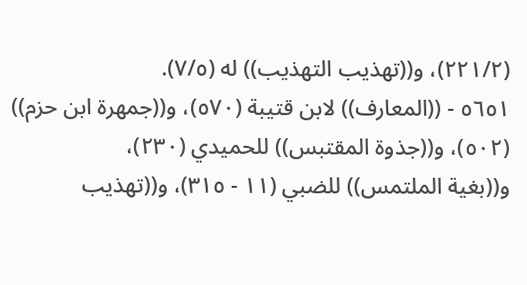(٢٢١/٢)، و((تهذيب التهذيب)) له (٧/٥).
٥٦٥١ - ((المعارف)) لابن قتيبة (٥٧٠)، و((جمهرة ابن حزم)) (٥٠٢)، و((جذوة المقتبس)) للحميدي (٢٣٠)،
و((بغية الملتمس)) للضبي (١١ - ٣١٥)، و((تهذيب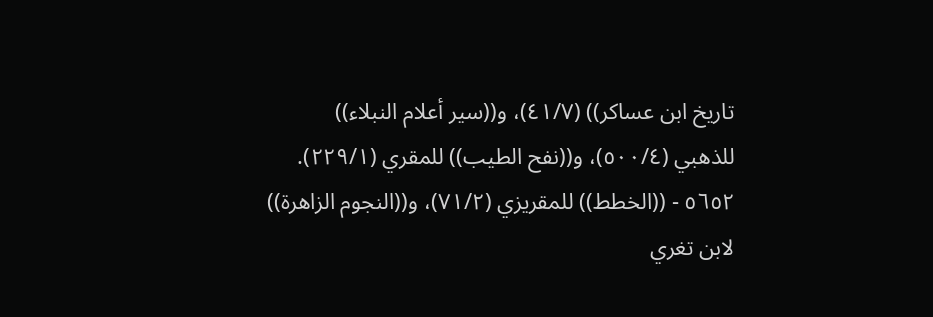تاريخ ابن عساكر)) (٤١/٧)، و((سير أعلام النبلاء))
للذهبي (٥٠٠/٤)، و((نفح الطيب)) للمقري (٢٢٩/١).
٥٦٥٢ - ((الخطط)) للمقريزي (٧١/٢)، و((النجوم الزاهرة)) لابن تغري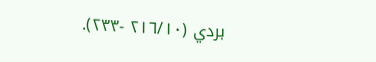بردي (٢١٦/١٠ -٢٣٣).